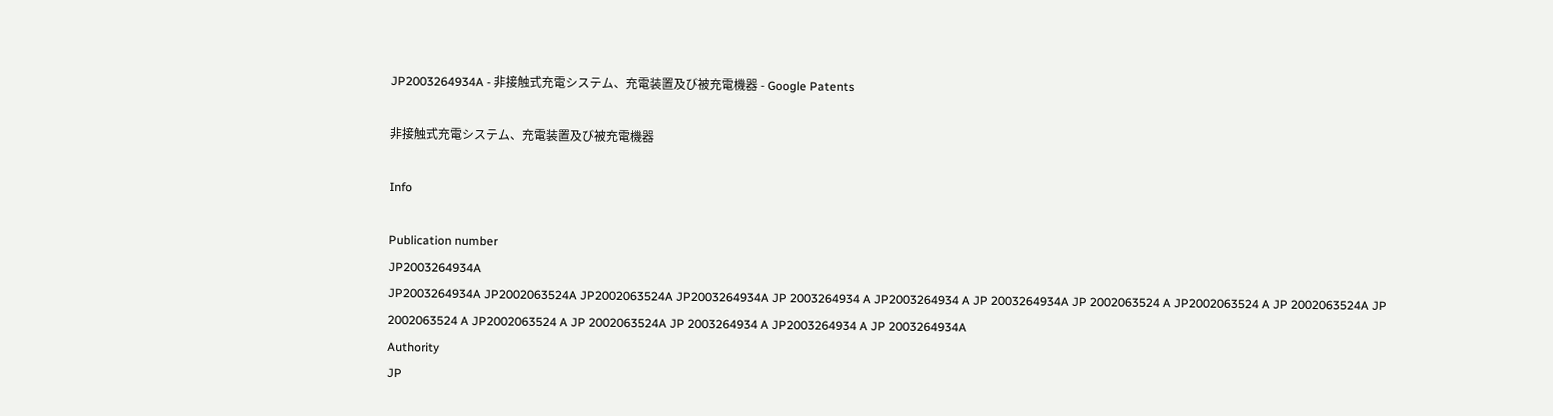JP2003264934A - 非接触式充電システム、充電装置及び被充電機器 - Google Patents

非接触式充電システム、充電装置及び被充電機器

Info

Publication number
JP2003264934A
JP2003264934A JP2002063524A JP2002063524A JP2003264934A JP 2003264934 A JP2003264934 A JP 2003264934A JP 2002063524 A JP2002063524 A JP 2002063524A JP 2002063524 A JP2002063524 A JP 2002063524A JP 2003264934 A JP2003264934 A JP 2003264934A
Authority
JP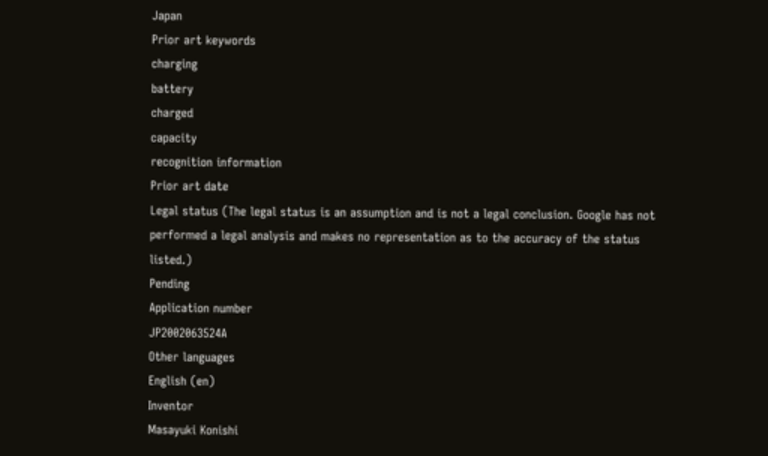Japan
Prior art keywords
charging
battery
charged
capacity
recognition information
Prior art date
Legal status (The legal status is an assumption and is not a legal conclusion. Google has not performed a legal analysis and makes no representation as to the accuracy of the status listed.)
Pending
Application number
JP2002063524A
Other languages
English (en)
Inventor
Masayuki Konishi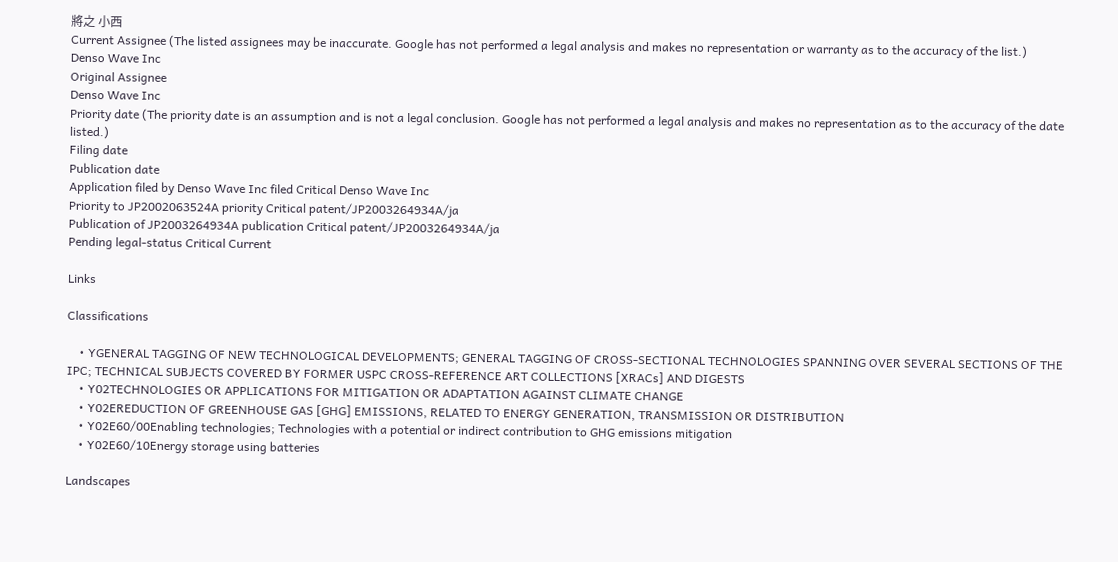將之 小西
Current Assignee (The listed assignees may be inaccurate. Google has not performed a legal analysis and makes no representation or warranty as to the accuracy of the list.)
Denso Wave Inc
Original Assignee
Denso Wave Inc
Priority date (The priority date is an assumption and is not a legal conclusion. Google has not performed a legal analysis and makes no representation as to the accuracy of the date listed.)
Filing date
Publication date
Application filed by Denso Wave Inc filed Critical Denso Wave Inc
Priority to JP2002063524A priority Critical patent/JP2003264934A/ja
Publication of JP2003264934A publication Critical patent/JP2003264934A/ja
Pending legal-status Critical Current

Links

Classifications

    • YGENERAL TAGGING OF NEW TECHNOLOGICAL DEVELOPMENTS; GENERAL TAGGING OF CROSS-SECTIONAL TECHNOLOGIES SPANNING OVER SEVERAL SECTIONS OF THE IPC; TECHNICAL SUBJECTS COVERED BY FORMER USPC CROSS-REFERENCE ART COLLECTIONS [XRACs] AND DIGESTS
    • Y02TECHNOLOGIES OR APPLICATIONS FOR MITIGATION OR ADAPTATION AGAINST CLIMATE CHANGE
    • Y02EREDUCTION OF GREENHOUSE GAS [GHG] EMISSIONS, RELATED TO ENERGY GENERATION, TRANSMISSION OR DISTRIBUTION
    • Y02E60/00Enabling technologies; Technologies with a potential or indirect contribution to GHG emissions mitigation
    • Y02E60/10Energy storage using batteries

Landscapes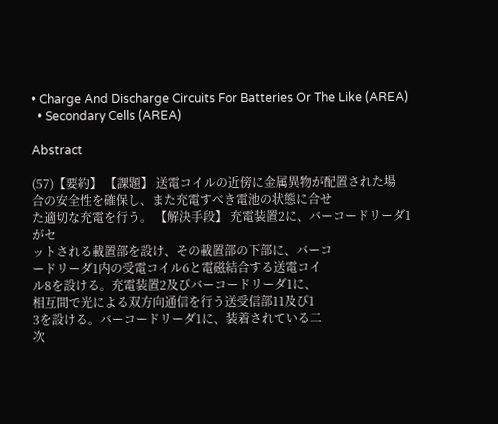• Charge And Discharge Circuits For Batteries Or The Like (AREA)
  • Secondary Cells (AREA)

Abstract

(57)【要約】 【課題】 送電コイルの近傍に金属異物が配置された場
合の安全性を確保し、また充電すべき電池の状態に合せ
た適切な充電を行う。 【解決手段】 充電装置2に、バーコードリーダ1がセ
ットされる載置部を設け、その載置部の下部に、バーコ
ードリーダ1内の受電コイル6と電磁結合する送電コイ
ル8を設ける。充電装置2及びバーコードリーダ1に、
相互間で光による双方向通信を行う送受信部11及び1
3を設ける。バーコードリーダ1に、装着されている二
次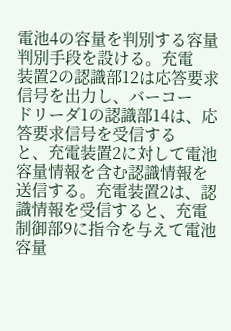電池4の容量を判別する容量判別手段を設ける。充電
装置2の認識部12は応答要求信号を出力し、バーコー
ドリーダ1の認識部14は、応答要求信号を受信する
と、充電装置2に対して電池容量情報を含む認識情報を
送信する。充電装置2は、認識情報を受信すると、充電
制御部9に指令を与えて電池容量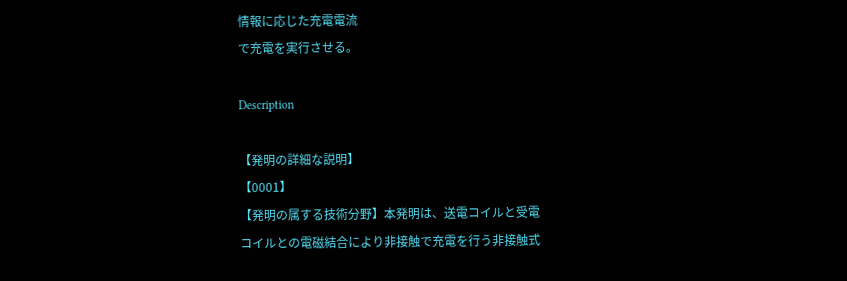情報に応じた充電電流
で充電を実行させる。

Description

【発明の詳細な説明】
【0001】
【発明の属する技術分野】本発明は、送電コイルと受電
コイルとの電磁結合により非接触で充電を行う非接触式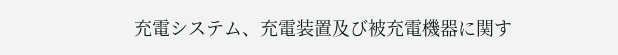充電システム、充電装置及び被充電機器に関す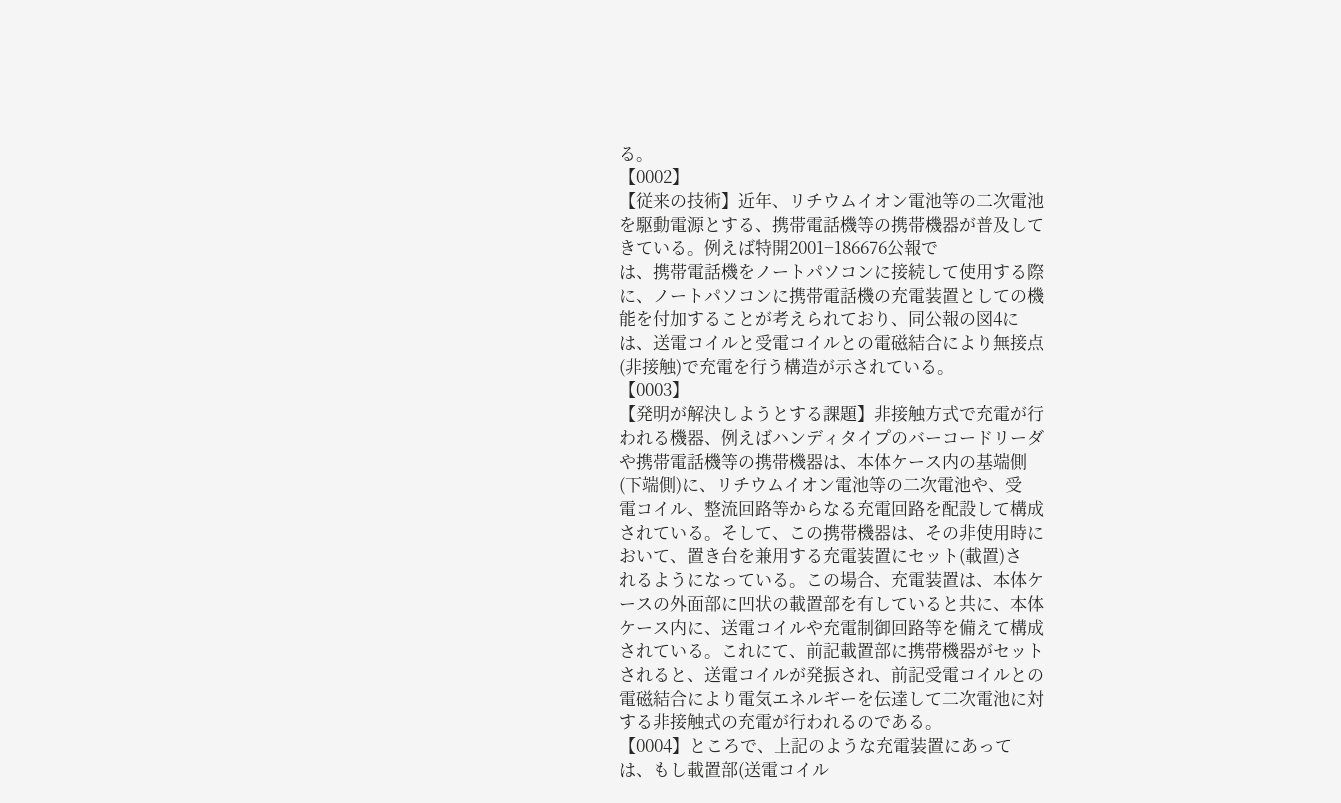る。
【0002】
【従来の技術】近年、リチウムイオン電池等の二次電池
を駆動電源とする、携帯電話機等の携帯機器が普及して
きている。例えば特開2001−186676公報で
は、携帯電話機をノートパソコンに接続して使用する際
に、ノートパソコンに携帯電話機の充電装置としての機
能を付加することが考えられており、同公報の図4に
は、送電コイルと受電コイルとの電磁結合により無接点
(非接触)で充電を行う構造が示されている。
【0003】
【発明が解決しようとする課題】非接触方式で充電が行
われる機器、例えばハンディタイプのバーコードリーダ
や携帯電話機等の携帯機器は、本体ケース内の基端側
(下端側)に、リチウムイオン電池等の二次電池や、受
電コイル、整流回路等からなる充電回路を配設して構成
されている。そして、この携帯機器は、その非使用時に
おいて、置き台を兼用する充電装置にセット(載置)さ
れるようになっている。この場合、充電装置は、本体ケ
ースの外面部に凹状の載置部を有していると共に、本体
ケース内に、送電コイルや充電制御回路等を備えて構成
されている。これにて、前記載置部に携帯機器がセット
されると、送電コイルが発振され、前記受電コイルとの
電磁結合により電気エネルギーを伝達して二次電池に対
する非接触式の充電が行われるのである。
【0004】ところで、上記のような充電装置にあって
は、もし載置部(送電コイル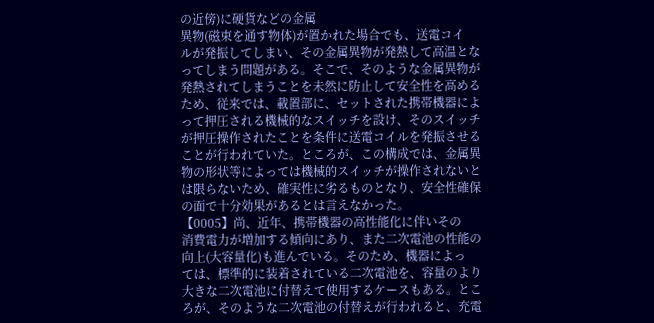の近傍)に硬貨などの金属
異物(磁束を通す物体)が置かれた場合でも、送電コイ
ルが発振してしまい、その金属異物が発熱して高温とな
ってしまう問題がある。そこで、そのような金属異物が
発熱されてしまうことを未然に防止して安全性を高める
ため、従来では、載置部に、セットされた携帯機器によ
って押圧される機械的なスイッチを設け、そのスイッチ
が押圧操作されたことを条件に送電コイルを発振させる
ことが行われていた。ところが、この構成では、金属異
物の形状等によっては機械的スイッチが操作されないと
は限らないため、確実性に劣るものとなり、安全性確保
の面で十分効果があるとは言えなかった。
【0005】尚、近年、携帯機器の高性能化に伴いその
消費電力が増加する傾向にあり、また二次電池の性能の
向上(大容量化)も進んでいる。そのため、機器によっ
ては、標準的に装着されている二次電池を、容量のより
大きな二次電池に付替えて使用するケースもある。とこ
ろが、そのような二次電池の付替えが行われると、充電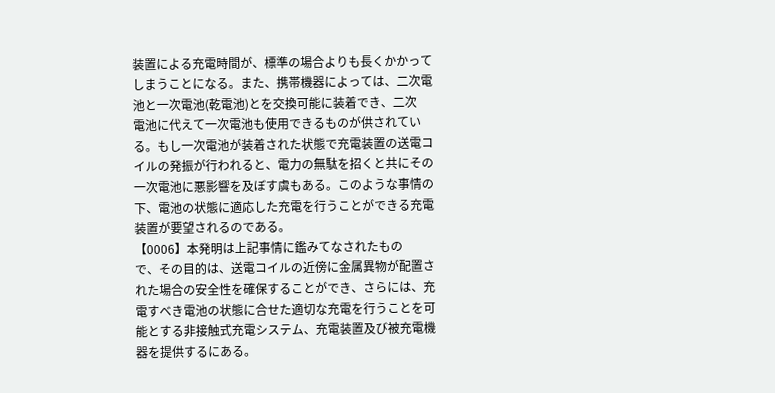装置による充電時間が、標準の場合よりも長くかかって
しまうことになる。また、携帯機器によっては、二次電
池と一次電池(乾電池)とを交換可能に装着でき、二次
電池に代えて一次電池も使用できるものが供されてい
る。もし一次電池が装着された状態で充電装置の送電コ
イルの発振が行われると、電力の無駄を招くと共にその
一次電池に悪影響を及ぼす虞もある。このような事情の
下、電池の状態に適応した充電を行うことができる充電
装置が要望されるのである。
【0006】本発明は上記事情に鑑みてなされたもの
で、その目的は、送電コイルの近傍に金属異物が配置さ
れた場合の安全性を確保することができ、さらには、充
電すべき電池の状態に合せた適切な充電を行うことを可
能とする非接触式充電システム、充電装置及び被充電機
器を提供するにある。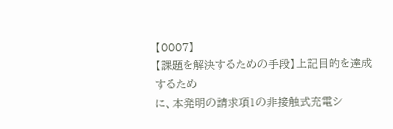【0007】
【課題を解決するための手段】上記目的を達成するため
に、本発明の請求項1の非接触式充電シ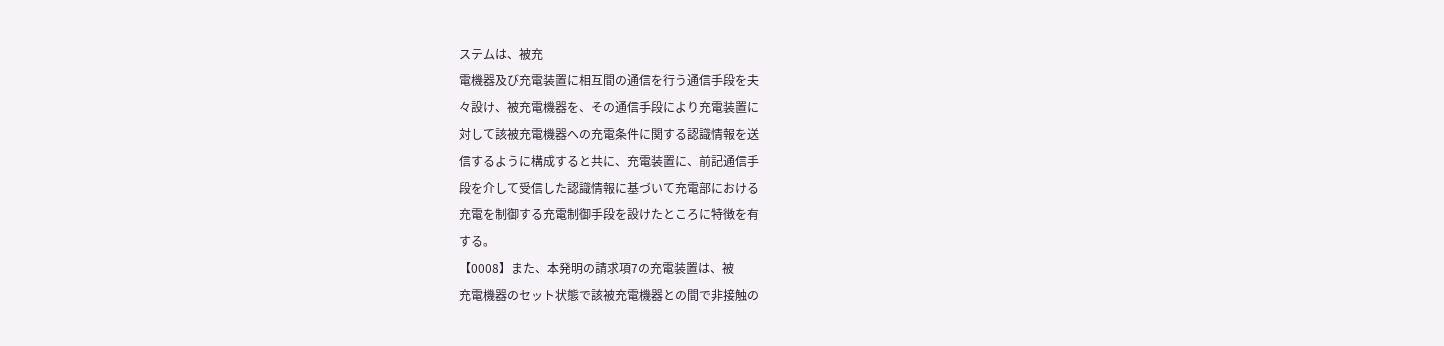ステムは、被充
電機器及び充電装置に相互間の通信を行う通信手段を夫
々設け、被充電機器を、その通信手段により充電装置に
対して該被充電機器への充電条件に関する認識情報を送
信するように構成すると共に、充電装置に、前記通信手
段を介して受信した認識情報に基づいて充電部における
充電を制御する充電制御手段を設けたところに特徴を有
する。
【0008】また、本発明の請求項7の充電装置は、被
充電機器のセット状態で該被充電機器との間で非接触の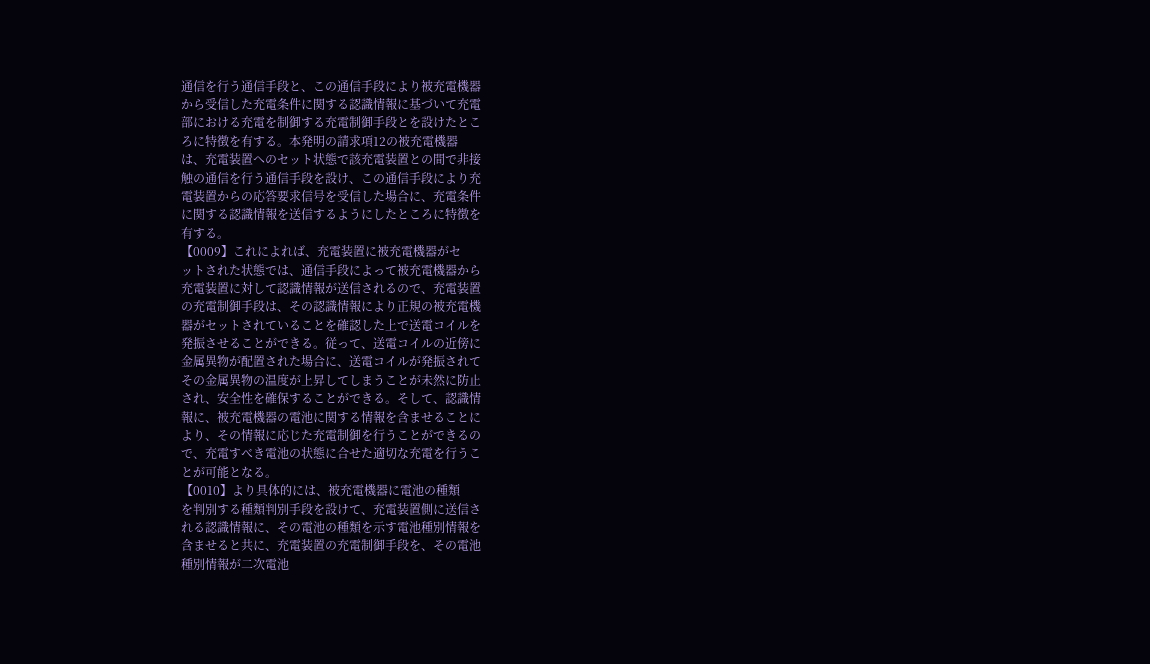通信を行う通信手段と、この通信手段により被充電機器
から受信した充電条件に関する認識情報に基づいて充電
部における充電を制御する充電制御手段とを設けたとこ
ろに特徴を有する。本発明の請求項12の被充電機器
は、充電装置へのセット状態で該充電装置との間で非接
触の通信を行う通信手段を設け、この通信手段により充
電装置からの応答要求信号を受信した場合に、充電条件
に関する認識情報を送信するようにしたところに特徴を
有する。
【0009】これによれば、充電装置に被充電機器がセ
ットされた状態では、通信手段によって被充電機器から
充電装置に対して認識情報が送信されるので、充電装置
の充電制御手段は、その認識情報により正規の被充電機
器がセットされていることを確認した上で送電コイルを
発振させることができる。従って、送電コイルの近傍に
金属異物が配置された場合に、送電コイルが発振されて
その金属異物の温度が上昇してしまうことが未然に防止
され、安全性を確保することができる。そして、認識情
報に、被充電機器の電池に関する情報を含ませることに
より、その情報に応じた充電制御を行うことができるの
で、充電すべき電池の状態に合せた適切な充電を行うこ
とが可能となる。
【0010】より具体的には、被充電機器に電池の種類
を判別する種類判別手段を設けて、充電装置側に送信さ
れる認識情報に、その電池の種類を示す電池種別情報を
含ませると共に、充電装置の充電制御手段を、その電池
種別情報が二次電池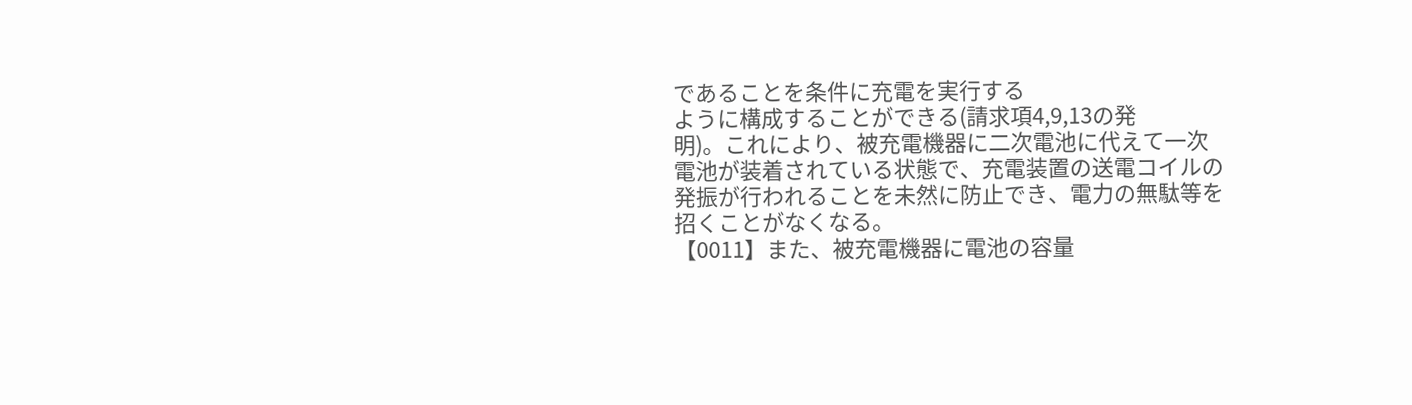であることを条件に充電を実行する
ように構成することができる(請求項4,9,13の発
明)。これにより、被充電機器に二次電池に代えて一次
電池が装着されている状態で、充電装置の送電コイルの
発振が行われることを未然に防止でき、電力の無駄等を
招くことがなくなる。
【0011】また、被充電機器に電池の容量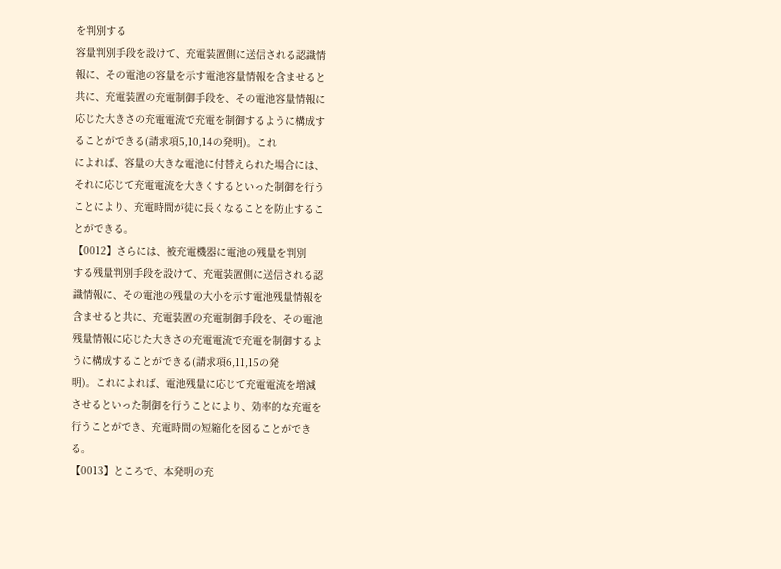を判別する
容量判別手段を設けて、充電装置側に送信される認識情
報に、その電池の容量を示す電池容量情報を含ませると
共に、充電装置の充電制御手段を、その電池容量情報に
応じた大きさの充電電流で充電を制御するように構成す
ることができる(請求項5,10,14の発明)。これ
によれば、容量の大きな電池に付替えられた場合には、
それに応じて充電電流を大きくするといった制御を行う
ことにより、充電時間が徒に長くなることを防止するこ
とができる。
【0012】さらには、被充電機器に電池の残量を判別
する残量判別手段を設けて、充電装置側に送信される認
識情報に、その電池の残量の大小を示す電池残量情報を
含ませると共に、充電装置の充電制御手段を、その電池
残量情報に応じた大きさの充電電流で充電を制御するよ
うに構成することができる(請求項6,11,15の発
明)。これによれば、電池残量に応じて充電電流を増減
させるといった制御を行うことにより、効率的な充電を
行うことができ、充電時間の短縮化を図ることができ
る。
【0013】ところで、本発明の充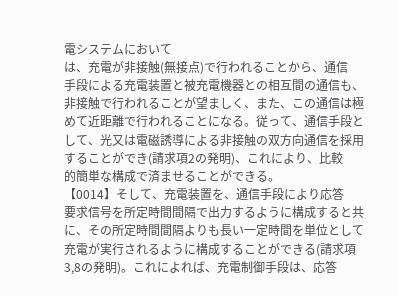電システムにおいて
は、充電が非接触(無接点)で行われることから、通信
手段による充電装置と被充電機器との相互間の通信も、
非接触で行われることが望ましく、また、この通信は極
めて近距離で行われることになる。従って、通信手段と
して、光又は電磁誘導による非接触の双方向通信を採用
することができ(請求項2の発明)、これにより、比較
的簡単な構成で済ませることができる。
【0014】そして、充電装置を、通信手段により応答
要求信号を所定時間間隔で出力するように構成すると共
に、その所定時間間隔よりも長い一定時間を単位として
充電が実行されるように構成することができる(請求項
3,8の発明)。これによれば、充電制御手段は、応答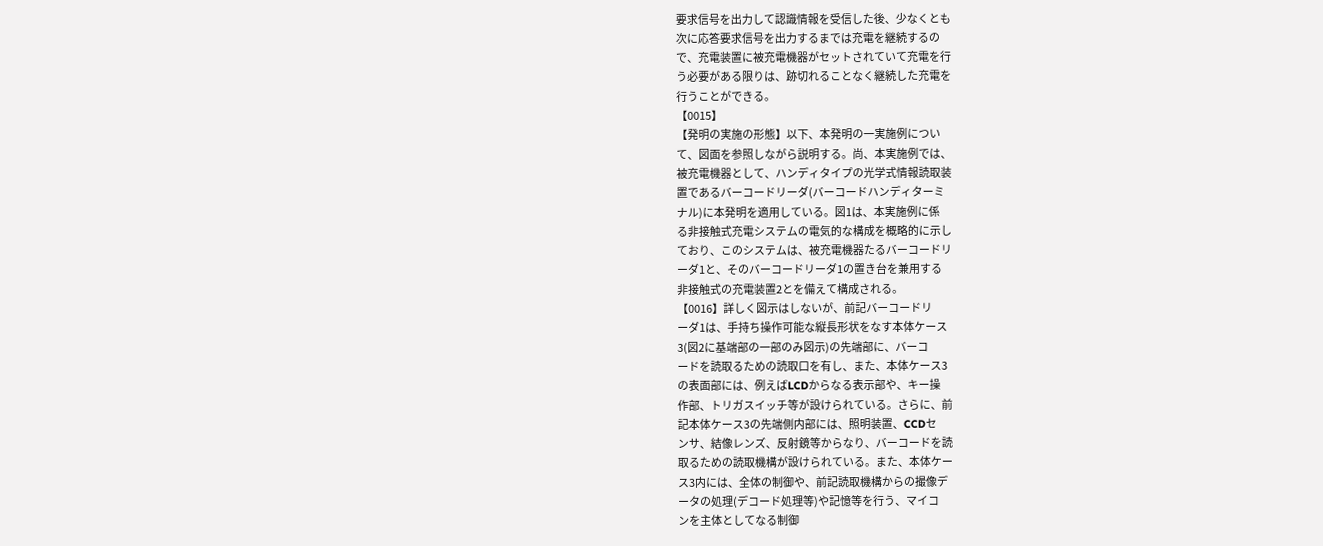要求信号を出力して認識情報を受信した後、少なくとも
次に応答要求信号を出力するまでは充電を継続するの
で、充電装置に被充電機器がセットされていて充電を行
う必要がある限りは、跡切れることなく継続した充電を
行うことができる。
【0015】
【発明の実施の形態】以下、本発明の一実施例につい
て、図面を参照しながら説明する。尚、本実施例では、
被充電機器として、ハンディタイプの光学式情報読取装
置であるバーコードリーダ(バーコードハンディターミ
ナル)に本発明を適用している。図1は、本実施例に係
る非接触式充電システムの電気的な構成を概略的に示し
ており、このシステムは、被充電機器たるバーコードリ
ーダ1と、そのバーコードリーダ1の置き台を兼用する
非接触式の充電装置2とを備えて構成される。
【0016】詳しく図示はしないが、前記バーコードリ
ーダ1は、手持ち操作可能な縦長形状をなす本体ケース
3(図2に基端部の一部のみ図示)の先端部に、バーコ
ードを読取るための読取口を有し、また、本体ケース3
の表面部には、例えばLCDからなる表示部や、キー操
作部、トリガスイッチ等が設けられている。さらに、前
記本体ケース3の先端側内部には、照明装置、CCDセ
ンサ、結像レンズ、反射鏡等からなり、バーコードを読
取るための読取機構が設けられている。また、本体ケー
ス3内には、全体の制御や、前記読取機構からの撮像デ
ータの処理(デコード処理等)や記憶等を行う、マイコ
ンを主体としてなる制御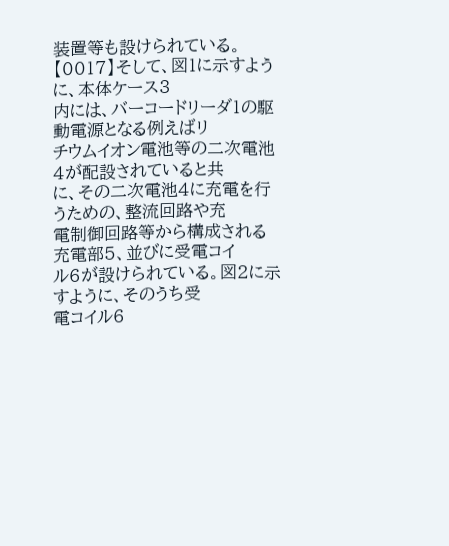装置等も設けられている。
【0017】そして、図1に示すように、本体ケース3
内には、バーコードリーダ1の駆動電源となる例えばリ
チウムイオン電池等の二次電池4が配設されていると共
に、その二次電池4に充電を行うための、整流回路や充
電制御回路等から構成される充電部5、並びに受電コイ
ル6が設けられている。図2に示すように、そのうち受
電コイル6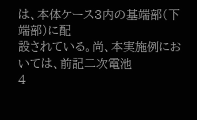は、本体ケース3内の基端部(下端部)に配
設されている。尚、本実施例においては、前記二次電池
4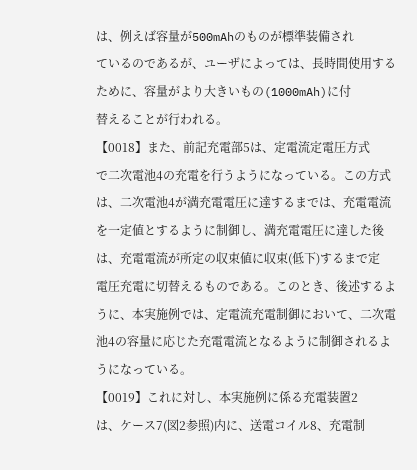は、例えば容量が500mAhのものが標準装備され
ているのであるが、ユーザによっては、長時間使用する
ために、容量がより大きいもの(1000mAh)に付
替えることが行われる。
【0018】また、前記充電部5は、定電流定電圧方式
で二次電池4の充電を行うようになっている。この方式
は、二次電池4が満充電電圧に達するまでは、充電電流
を一定値とするように制御し、満充電電圧に達した後
は、充電電流が所定の収束値に収束(低下)するまで定
電圧充電に切替えるものである。このとき、後述するよ
うに、本実施例では、定電流充電制御において、二次電
池4の容量に応じた充電電流となるように制御されるよ
うになっている。
【0019】これに対し、本実施例に係る充電装置2
は、ケース7(図2参照)内に、送電コイル8、充電制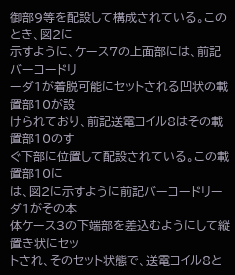御部9等を配設して構成されている。このとき、図2に
示すように、ケース7の上面部には、前記バーコードリ
ーダ1が着脱可能にセットされる凹状の載置部10が設
けられており、前記送電コイル8はその載置部10のす
ぐ下部に位置して配設されている。この載置部10に
は、図2に示すように前記バーコードリーダ1がその本
体ケース3の下端部を差込むようにして縦置き状にセッ
トされ、そのセット状態で、送電コイル8と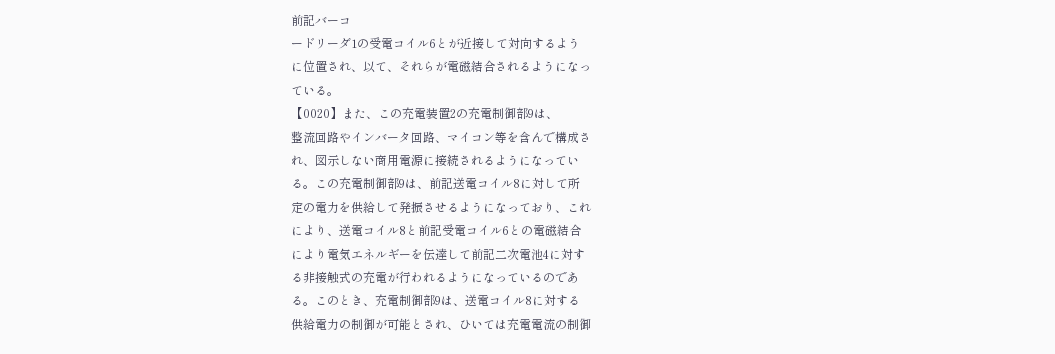前記バーコ
ードリーダ1の受電コイル6とが近接して対向するよう
に位置され、以て、それらが電磁結合されるようになっ
ている。
【0020】また、この充電装置2の充電制御部9は、
整流回路やインバータ回路、マイコン等を含んで構成さ
れ、図示しない商用電源に接続されるようになってい
る。この充電制御部9は、前記送電コイル8に対して所
定の電力を供給して発振させるようになっており、これ
により、送電コイル8と前記受電コイル6との電磁結合
により電気エネルギーを伝達して前記二次電池4に対す
る非接触式の充電が行われるようになっているのであ
る。このとき、充電制御部9は、送電コイル8に対する
供給電力の制御が可能とされ、ひいては充電電流の制御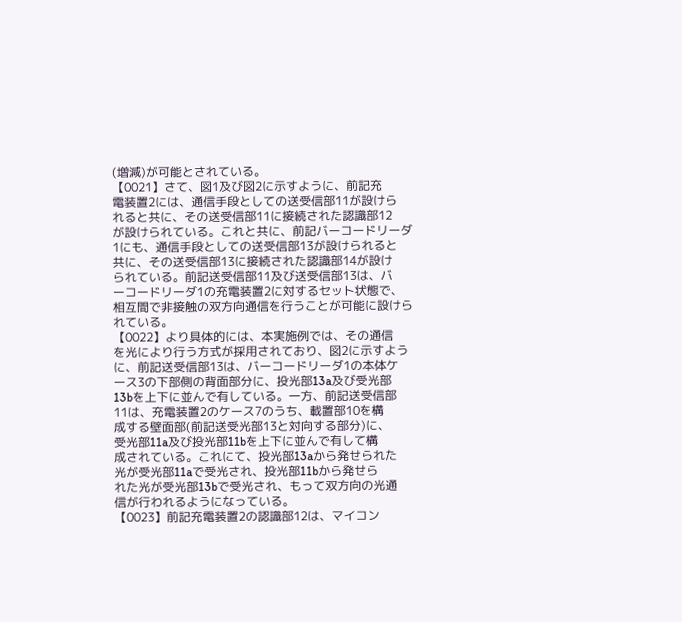(増減)が可能とされている。
【0021】さて、図1及び図2に示すように、前記充
電装置2には、通信手段としての送受信部11が設けら
れると共に、その送受信部11に接続された認識部12
が設けられている。これと共に、前記バーコードリーダ
1にも、通信手段としての送受信部13が設けられると
共に、その送受信部13に接続された認識部14が設け
られている。前記送受信部11及び送受信部13は、バ
ーコードリーダ1の充電装置2に対するセット状態で、
相互間で非接触の双方向通信を行うことが可能に設けら
れている。
【0022】より具体的には、本実施例では、その通信
を光により行う方式が採用されており、図2に示すよう
に、前記送受信部13は、バーコードリーダ1の本体ケ
ース3の下部側の背面部分に、投光部13a及び受光部
13bを上下に並んで有している。一方、前記送受信部
11は、充電装置2のケース7のうち、載置部10を構
成する壁面部(前記送受光部13と対向する部分)に、
受光部11a及び投光部11bを上下に並んで有して構
成されている。これにて、投光部13aから発せられた
光が受光部11aで受光され、投光部11bから発せら
れた光が受光部13bで受光され、もって双方向の光通
信が行われるようになっている。
【0023】前記充電装置2の認識部12は、マイコン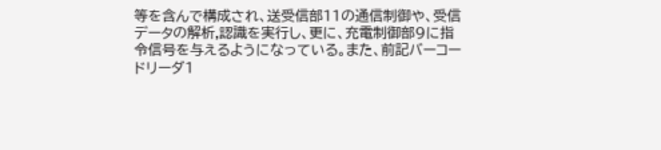等を含んで構成され、送受信部11の通信制御や、受信
データの解析,認識を実行し、更に、充電制御部9に指
令信号を与えるようになっている。また、前記バーコー
ドリーダ1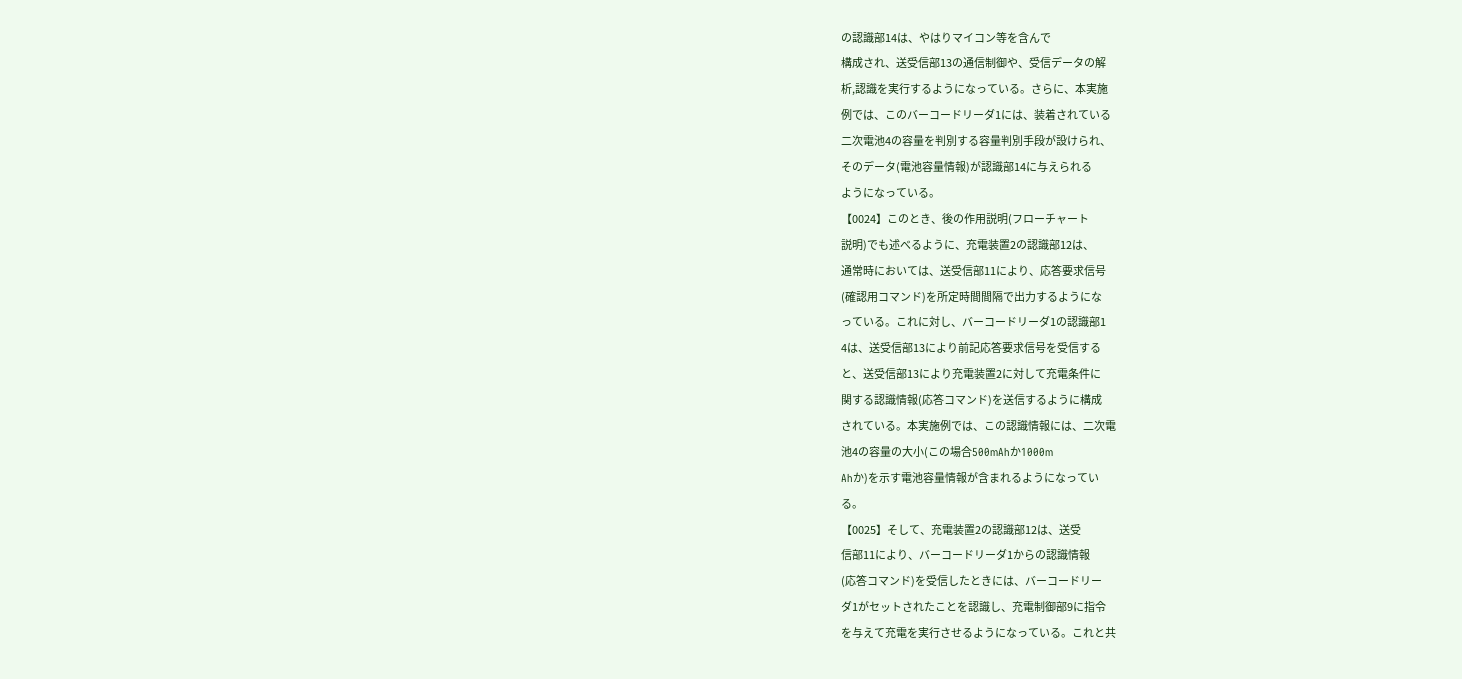の認識部14は、やはりマイコン等を含んで
構成され、送受信部13の通信制御や、受信データの解
析,認識を実行するようになっている。さらに、本実施
例では、このバーコードリーダ1には、装着されている
二次電池4の容量を判別する容量判別手段が設けられ、
そのデータ(電池容量情報)が認識部14に与えられる
ようになっている。
【0024】このとき、後の作用説明(フローチャート
説明)でも述べるように、充電装置2の認識部12は、
通常時においては、送受信部11により、応答要求信号
(確認用コマンド)を所定時間間隔で出力するようにな
っている。これに対し、バーコードリーダ1の認識部1
4は、送受信部13により前記応答要求信号を受信する
と、送受信部13により充電装置2に対して充電条件に
関する認識情報(応答コマンド)を送信するように構成
されている。本実施例では、この認識情報には、二次電
池4の容量の大小(この場合500mAhか1000m
Ahか)を示す電池容量情報が含まれるようになってい
る。
【0025】そして、充電装置2の認識部12は、送受
信部11により、バーコードリーダ1からの認識情報
(応答コマンド)を受信したときには、バーコードリー
ダ1がセットされたことを認識し、充電制御部9に指令
を与えて充電を実行させるようになっている。これと共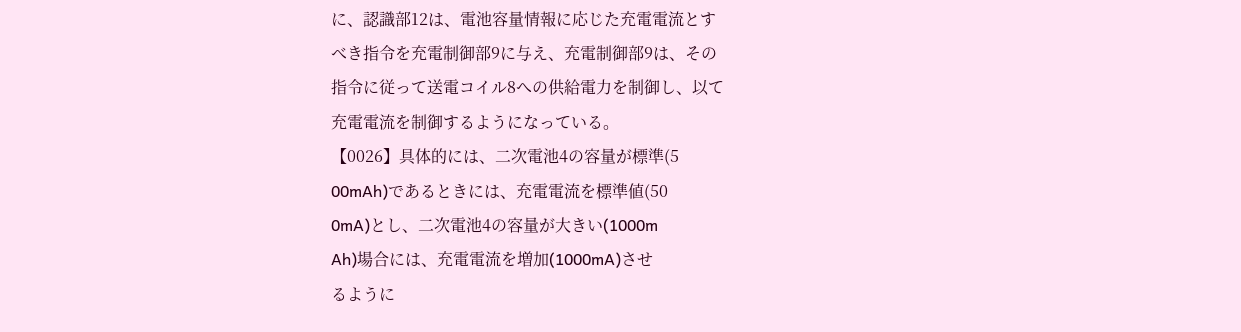に、認識部12は、電池容量情報に応じた充電電流とす
べき指令を充電制御部9に与え、充電制御部9は、その
指令に従って送電コイル8への供給電力を制御し、以て
充電電流を制御するようになっている。
【0026】具体的には、二次電池4の容量が標準(5
00mAh)であるときには、充電電流を標準値(50
0mA)とし、二次電池4の容量が大きい(1000m
Ah)場合には、充電電流を増加(1000mA)させ
るように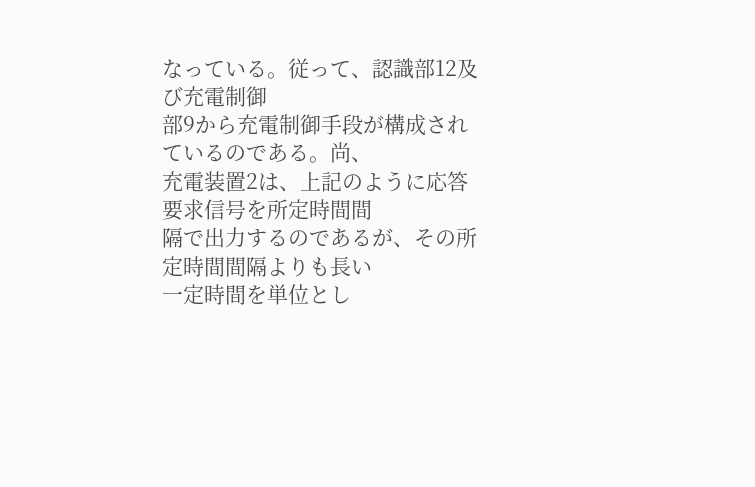なっている。従って、認識部12及び充電制御
部9から充電制御手段が構成されているのである。尚、
充電装置2は、上記のように応答要求信号を所定時間間
隔で出力するのであるが、その所定時間間隔よりも長い
一定時間を単位とし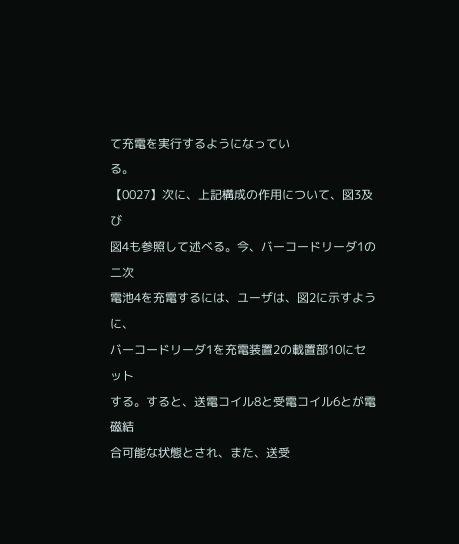て充電を実行するようになってい
る。
【0027】次に、上記構成の作用について、図3及び
図4も参照して述べる。今、バーコードリーダ1の二次
電池4を充電するには、ユーザは、図2に示すように、
バーコードリーダ1を充電装置2の載置部10にセット
する。すると、送電コイル8と受電コイル6とが電磁結
合可能な状態とされ、また、送受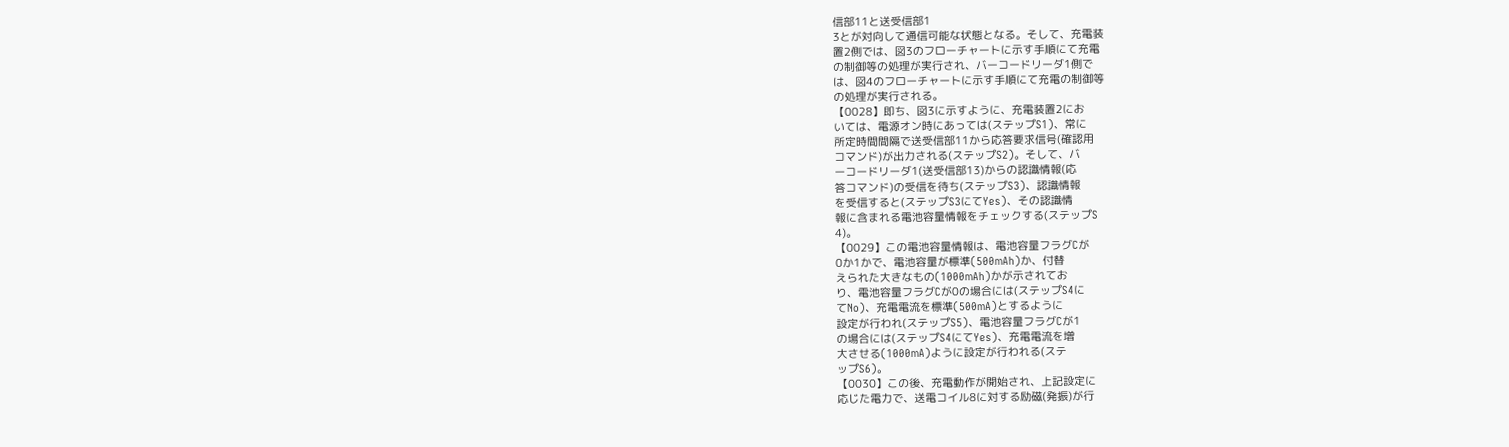信部11と送受信部1
3とが対向して通信可能な状態となる。そして、充電装
置2側では、図3のフローチャートに示す手順にて充電
の制御等の処理が実行され、バーコードリーダ1側で
は、図4のフローチャートに示す手順にて充電の制御等
の処理が実行される。
【0028】即ち、図3に示すように、充電装置2にお
いては、電源オン時にあっては(ステップS1)、常に
所定時間間隔で送受信部11から応答要求信号(確認用
コマンド)が出力される(ステップS2)。そして、バ
ーコードリーダ1(送受信部13)からの認識情報(応
答コマンド)の受信を待ち(ステップS3)、認識情報
を受信すると(ステップS3にてYes)、その認識情
報に含まれる電池容量情報をチェックする(ステップS
4)。
【0029】この電池容量情報は、電池容量フラグCが
0か1かで、電池容量が標準(500mAh)か、付替
えられた大きなもの(1000mAh)かが示されてお
り、電池容量フラグCが0の場合には(ステップS4に
てNo)、充電電流を標準(500mA)とするように
設定が行われ(ステップS5)、電池容量フラグCが1
の場合には(ステップS4にてYes)、充電電流を増
大させる(1000mA)ように設定が行われる(ステ
ップS6)。
【0030】この後、充電動作が開始され、上記設定に
応じた電力で、送電コイル8に対する励磁(発振)が行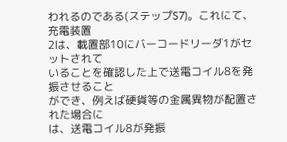われるのである(ステップS7)。これにて、充電装置
2は、載置部10にバーコードリーダ1がセットされて
いることを確認した上で送電コイル8を発振させること
ができ、例えば硬貨等の金属異物が配置された場合に
は、送電コイル8が発振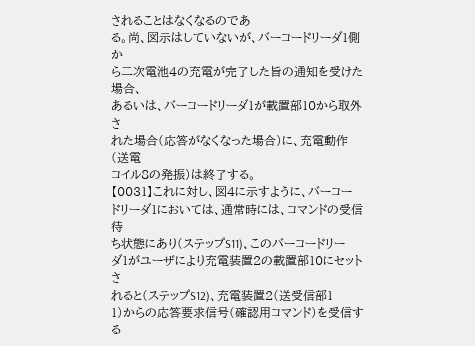されることはなくなるのであ
る。尚、図示はしていないが、バーコードリーダ1側か
ら二次電池4の充電が完了した旨の通知を受けた場合、
あるいは、バーコードリーダ1が載置部10から取外さ
れた場合(応答がなくなった場合)に、充電動作(送電
コイル8の発振)は終了する。
【0031】これに対し、図4に示すように、バーコー
ドリーダ1においては、通常時には、コマンドの受信待
ち状態にあり(ステップS11)、このバーコードリー
ダ1がユーザにより充電装置2の載置部10にセットさ
れると(ステップS12)、充電装置2(送受信部1
1)からの応答要求信号(確認用コマンド)を受信する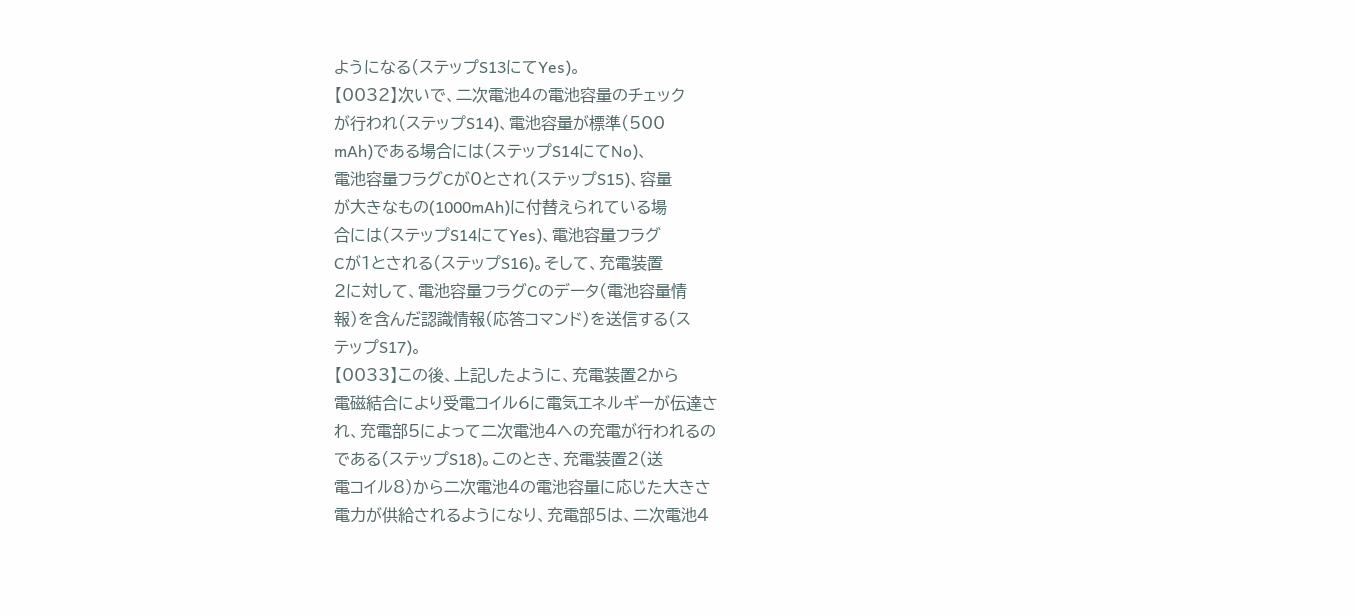ようになる(ステップS13にてYes)。
【0032】次いで、二次電池4の電池容量のチェック
が行われ(ステップS14)、電池容量が標準(500
mAh)である場合には(ステップS14にてNo)、
電池容量フラグCが0とされ(ステップS15)、容量
が大きなもの(1000mAh)に付替えられている場
合には(ステップS14にてYes)、電池容量フラグ
Cが1とされる(ステップS16)。そして、充電装置
2に対して、電池容量フラグCのデータ(電池容量情
報)を含んだ認識情報(応答コマンド)を送信する(ス
テップS17)。
【0033】この後、上記したように、充電装置2から
電磁結合により受電コイル6に電気エネルギーが伝達さ
れ、充電部5によって二次電池4への充電が行われるの
である(ステップS18)。このとき、充電装置2(送
電コイル8)から二次電池4の電池容量に応じた大きさ
電力が供給されるようになり、充電部5は、二次電池4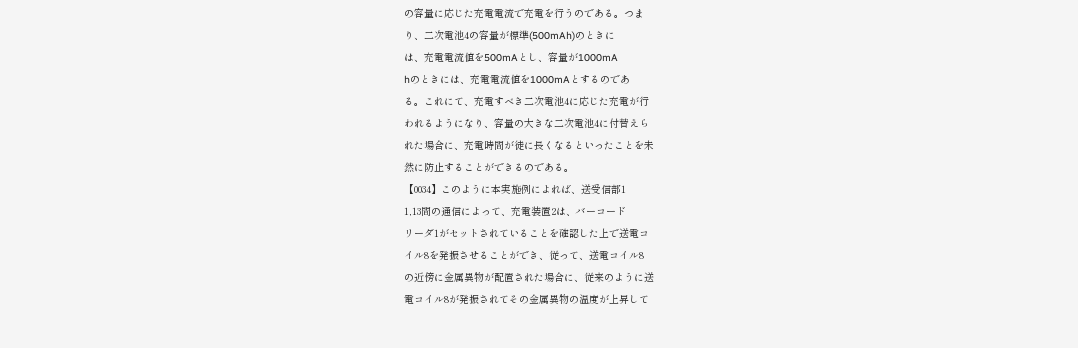の容量に応じた充電電流で充電を行うのである。つま
り、二次電池4の容量が標準(500mAh)のときに
は、充電電流値を500mAとし、容量が1000mA
hのときには、充電電流値を1000mAとするのであ
る。これにて、充電すべき二次電池4に応じた充電が行
われるようになり、容量の大きな二次電池4に付替えら
れた場合に、充電時間が徒に長くなるといったことを未
然に防止することができるのである。
【0034】このように本実施例によれば、送受信部1
1,13間の通信によって、充電装置2は、バーコード
リーダ1がセットされていることを確認した上で送電コ
イル8を発振させることができ、従って、送電コイル8
の近傍に金属異物が配置された場合に、従来のように送
電コイル8が発振されてその金属異物の温度が上昇して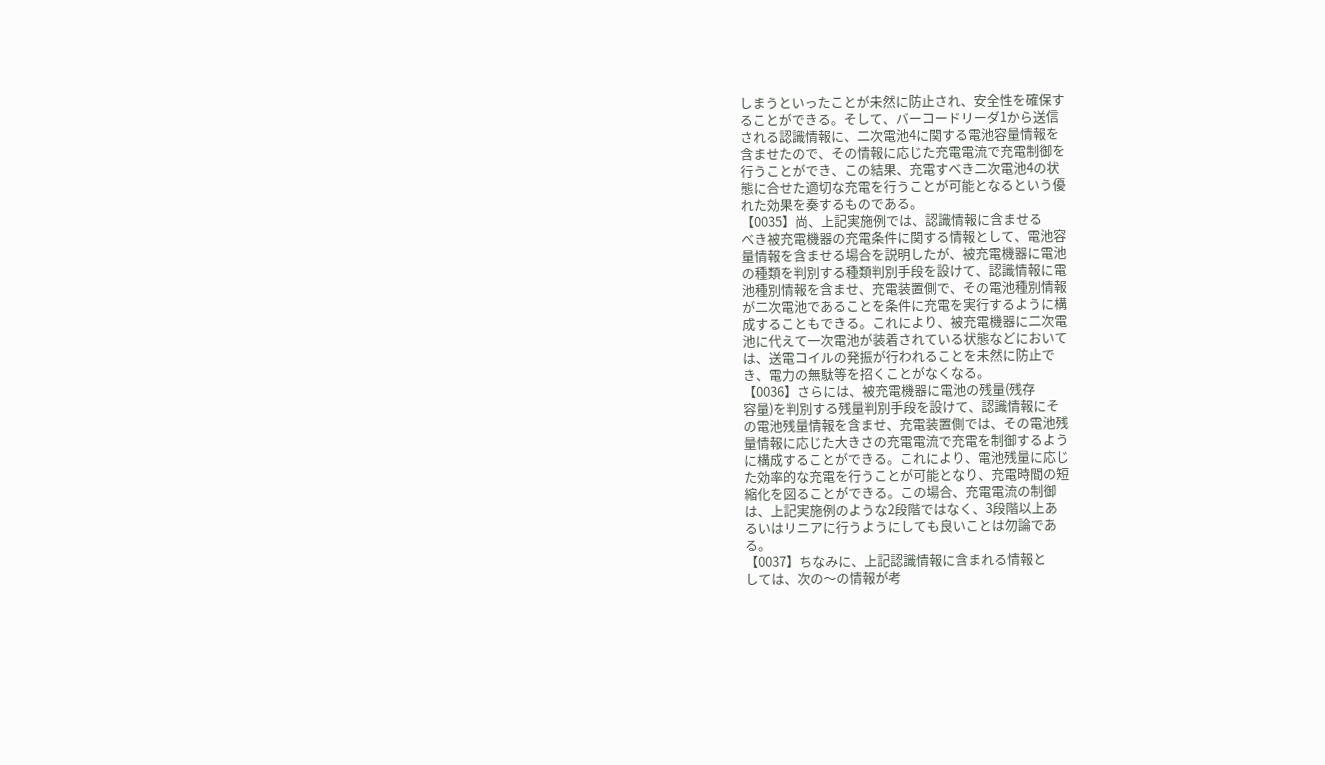しまうといったことが未然に防止され、安全性を確保す
ることができる。そして、バーコードリーダ1から送信
される認識情報に、二次電池4に関する電池容量情報を
含ませたので、その情報に応じた充電電流で充電制御を
行うことができ、この結果、充電すべき二次電池4の状
態に合せた適切な充電を行うことが可能となるという優
れた効果を奏するものである。
【0035】尚、上記実施例では、認識情報に含ませる
べき被充電機器の充電条件に関する情報として、電池容
量情報を含ませる場合を説明したが、被充電機器に電池
の種類を判別する種類判別手段を設けて、認識情報に電
池種別情報を含ませ、充電装置側で、その電池種別情報
が二次電池であることを条件に充電を実行するように構
成することもできる。これにより、被充電機器に二次電
池に代えて一次電池が装着されている状態などにおいて
は、送電コイルの発振が行われることを未然に防止で
き、電力の無駄等を招くことがなくなる。
【0036】さらには、被充電機器に電池の残量(残存
容量)を判別する残量判別手段を設けて、認識情報にそ
の電池残量情報を含ませ、充電装置側では、その電池残
量情報に応じた大きさの充電電流で充電を制御するよう
に構成することができる。これにより、電池残量に応じ
た効率的な充電を行うことが可能となり、充電時間の短
縮化を図ることができる。この場合、充電電流の制御
は、上記実施例のような2段階ではなく、3段階以上あ
るいはリニアに行うようにしても良いことは勿論であ
る。
【0037】ちなみに、上記認識情報に含まれる情報と
しては、次の〜の情報が考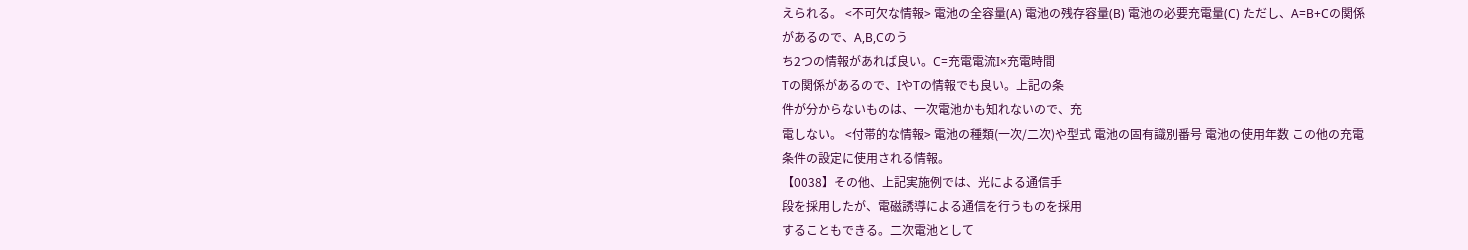えられる。 <不可欠な情報> 電池の全容量(A) 電池の残存容量(B) 電池の必要充電量(C) ただし、A=B+Cの関係があるので、A,B,Cのう
ち2つの情報があれば良い。C=充電電流I×充電時間
Tの関係があるので、IやTの情報でも良い。上記の条
件が分からないものは、一次電池かも知れないので、充
電しない。 <付帯的な情報> 電池の種類(一次/二次)や型式 電池の固有識別番号 電池の使用年数 この他の充電条件の設定に使用される情報。
【0038】その他、上記実施例では、光による通信手
段を採用したが、電磁誘導による通信を行うものを採用
することもできる。二次電池として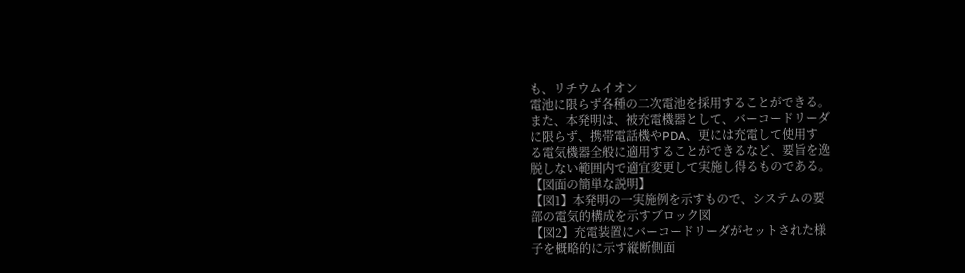も、リチウムイオン
電池に限らず各種の二次電池を採用することができる。
また、本発明は、被充電機器として、バーコードリーダ
に限らず、携帯電話機やPDA、更には充電して使用す
る電気機器全般に適用することができるなど、要旨を逸
脱しない範囲内で適宜変更して実施し得るものである。
【図面の簡単な説明】
【図1】本発明の一実施例を示すもので、システムの要
部の電気的構成を示すブロック図
【図2】充電装置にバーコードリーダがセットされた様
子を概略的に示す縦断側面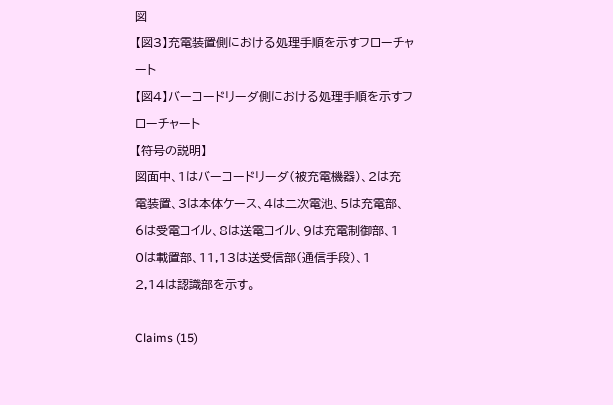図
【図3】充電装置側における処理手順を示すフローチャ
ート
【図4】バーコードリーダ側における処理手順を示すフ
ローチャート
【符号の説明】
図面中、1はバーコードリーダ(被充電機器)、2は充
電装置、3は本体ケース、4は二次電池、5は充電部、
6は受電コイル、8は送電コイル、9は充電制御部、1
0は載置部、11,13は送受信部(通信手段)、1
2,14は認識部を示す。

Claims (15)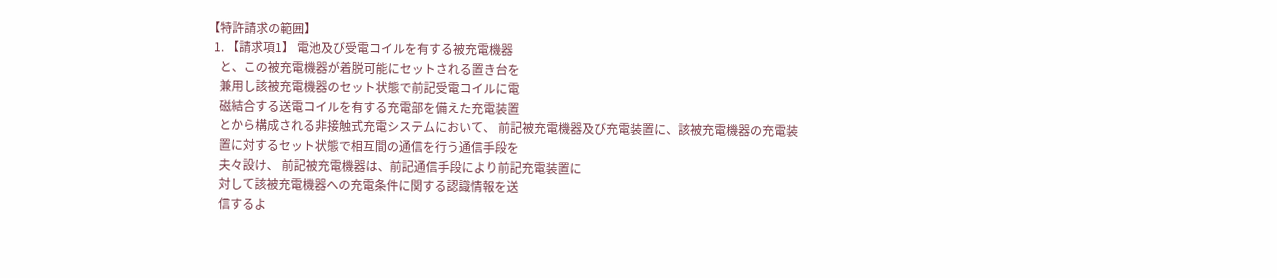【特許請求の範囲】
  1. 【請求項1】 電池及び受電コイルを有する被充電機器
    と、この被充電機器が着脱可能にセットされる置き台を
    兼用し該被充電機器のセット状態で前記受電コイルに電
    磁結合する送電コイルを有する充電部を備えた充電装置
    とから構成される非接触式充電システムにおいて、 前記被充電機器及び充電装置に、該被充電機器の充電装
    置に対するセット状態で相互間の通信を行う通信手段を
    夫々設け、 前記被充電機器は、前記通信手段により前記充電装置に
    対して該被充電機器への充電条件に関する認識情報を送
    信するよ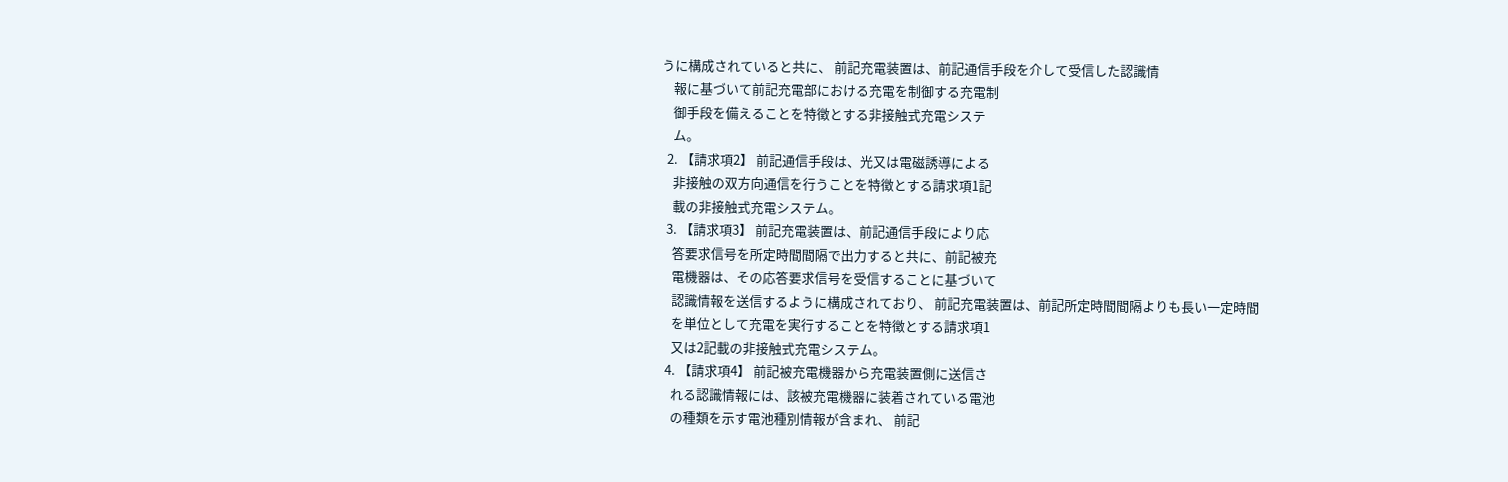うに構成されていると共に、 前記充電装置は、前記通信手段を介して受信した認識情
    報に基づいて前記充電部における充電を制御する充電制
    御手段を備えることを特徴とする非接触式充電システ
    ム。
  2. 【請求項2】 前記通信手段は、光又は電磁誘導による
    非接触の双方向通信を行うことを特徴とする請求項1記
    載の非接触式充電システム。
  3. 【請求項3】 前記充電装置は、前記通信手段により応
    答要求信号を所定時間間隔で出力すると共に、前記被充
    電機器は、その応答要求信号を受信することに基づいて
    認識情報を送信するように構成されており、 前記充電装置は、前記所定時間間隔よりも長い一定時間
    を単位として充電を実行することを特徴とする請求項1
    又は2記載の非接触式充電システム。
  4. 【請求項4】 前記被充電機器から充電装置側に送信さ
    れる認識情報には、該被充電機器に装着されている電池
    の種類を示す電池種別情報が含まれ、 前記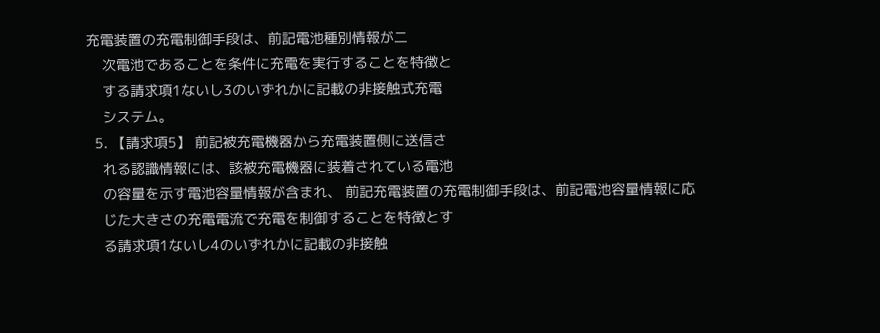充電装置の充電制御手段は、前記電池種別情報が二
    次電池であることを条件に充電を実行することを特徴と
    する請求項1ないし3のいずれかに記載の非接触式充電
    システム。
  5. 【請求項5】 前記被充電機器から充電装置側に送信さ
    れる認識情報には、該被充電機器に装着されている電池
    の容量を示す電池容量情報が含まれ、 前記充電装置の充電制御手段は、前記電池容量情報に応
    じた大きさの充電電流で充電を制御することを特徴とす
    る請求項1ないし4のいずれかに記載の非接触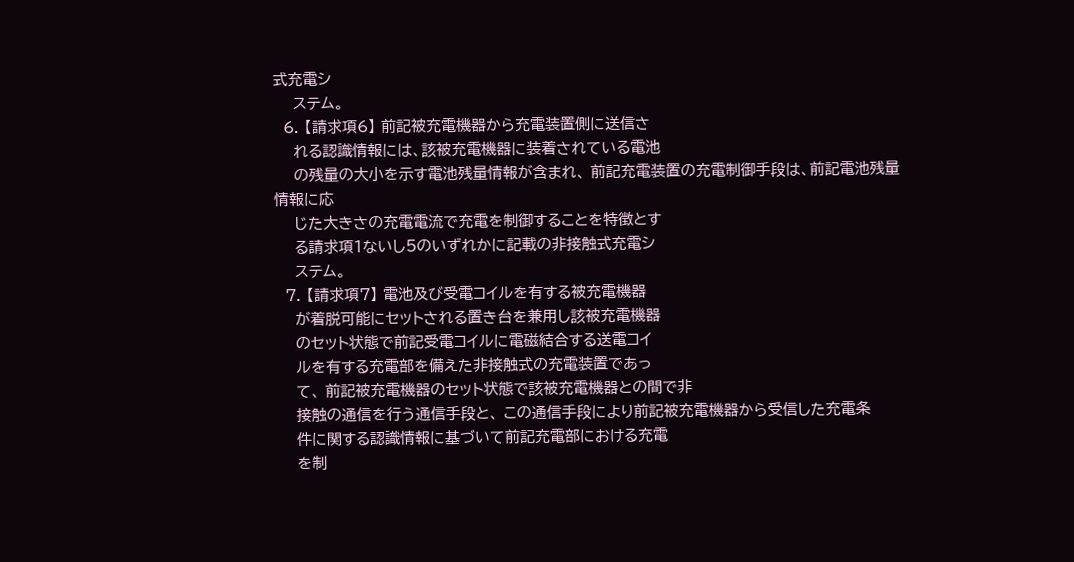式充電シ
    ステム。
  6. 【請求項6】 前記被充電機器から充電装置側に送信さ
    れる認識情報には、該被充電機器に装着されている電池
    の残量の大小を示す電池残量情報が含まれ、 前記充電装置の充電制御手段は、前記電池残量情報に応
    じた大きさの充電電流で充電を制御することを特徴とす
    る請求項1ないし5のいずれかに記載の非接触式充電シ
    ステム。
  7. 【請求項7】 電池及び受電コイルを有する被充電機器
    が着脱可能にセットされる置き台を兼用し該被充電機器
    のセット状態で前記受電コイルに電磁結合する送電コイ
    ルを有する充電部を備えた非接触式の充電装置であっ
    て、 前記被充電機器のセット状態で該被充電機器との間で非
    接触の通信を行う通信手段と、 この通信手段により前記被充電機器から受信した充電条
    件に関する認識情報に基づいて前記充電部における充電
    を制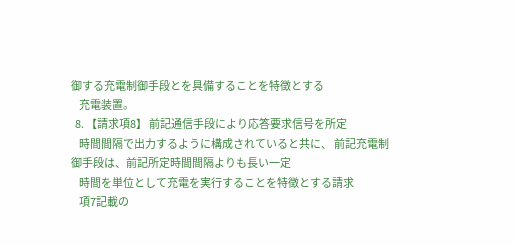御する充電制御手段とを具備することを特徴とする
    充電装置。
  8. 【請求項8】 前記通信手段により応答要求信号を所定
    時間間隔で出力するように構成されていると共に、 前記充電制御手段は、前記所定時間間隔よりも長い一定
    時間を単位として充電を実行することを特徴とする請求
    項7記載の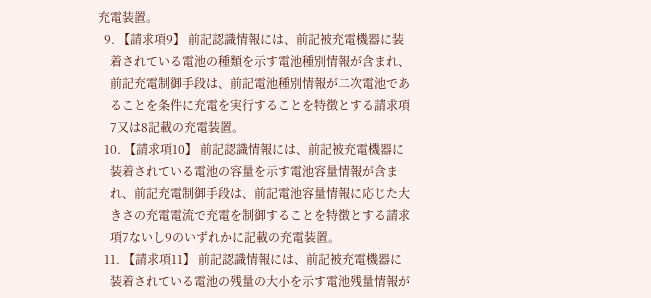充電装置。
  9. 【請求項9】 前記認識情報には、前記被充電機器に装
    着されている電池の種類を示す電池種別情報が含まれ、
    前記充電制御手段は、前記電池種別情報が二次電池であ
    ることを条件に充電を実行することを特徴とする請求項
    7又は8記載の充電装置。
  10. 【請求項10】 前記認識情報には、前記被充電機器に
    装着されている電池の容量を示す電池容量情報が含ま
    れ、前記充電制御手段は、前記電池容量情報に応じた大
    きさの充電電流で充電を制御することを特徴とする請求
    項7ないし9のいずれかに記載の充電装置。
  11. 【請求項11】 前記認識情報には、前記被充電機器に
    装着されている電池の残量の大小を示す電池残量情報が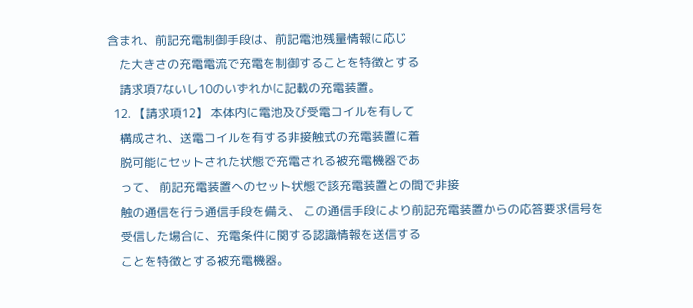含まれ、前記充電制御手段は、前記電池残量情報に応じ
    た大きさの充電電流で充電を制御することを特徴とする
    請求項7ないし10のいずれかに記載の充電装置。
  12. 【請求項12】 本体内に電池及び受電コイルを有して
    構成され、送電コイルを有する非接触式の充電装置に着
    脱可能にセットされた状態で充電される被充電機器であ
    って、 前記充電装置へのセット状態で該充電装置との間で非接
    触の通信を行う通信手段を備え、 この通信手段により前記充電装置からの応答要求信号を
    受信した場合に、充電条件に関する認識情報を送信する
    ことを特徴とする被充電機器。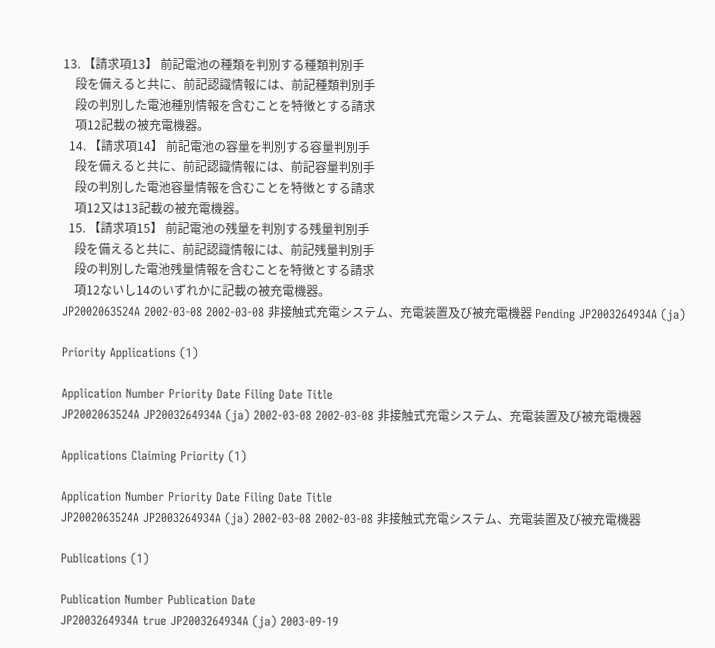13. 【請求項13】 前記電池の種類を判別する種類判別手
    段を備えると共に、前記認識情報には、前記種類判別手
    段の判別した電池種別情報を含むことを特徴とする請求
    項12記載の被充電機器。
  14. 【請求項14】 前記電池の容量を判別する容量判別手
    段を備えると共に、前記認識情報には、前記容量判別手
    段の判別した電池容量情報を含むことを特徴とする請求
    項12又は13記載の被充電機器。
  15. 【請求項15】 前記電池の残量を判別する残量判別手
    段を備えると共に、前記認識情報には、前記残量判別手
    段の判別した電池残量情報を含むことを特徴とする請求
    項12ないし14のいずれかに記載の被充電機器。
JP2002063524A 2002-03-08 2002-03-08 非接触式充電システム、充電装置及び被充電機器 Pending JP2003264934A (ja)

Priority Applications (1)

Application Number Priority Date Filing Date Title
JP2002063524A JP2003264934A (ja) 2002-03-08 2002-03-08 非接触式充電システム、充電装置及び被充電機器

Applications Claiming Priority (1)

Application Number Priority Date Filing Date Title
JP2002063524A JP2003264934A (ja) 2002-03-08 2002-03-08 非接触式充電システム、充電装置及び被充電機器

Publications (1)

Publication Number Publication Date
JP2003264934A true JP2003264934A (ja) 2003-09-19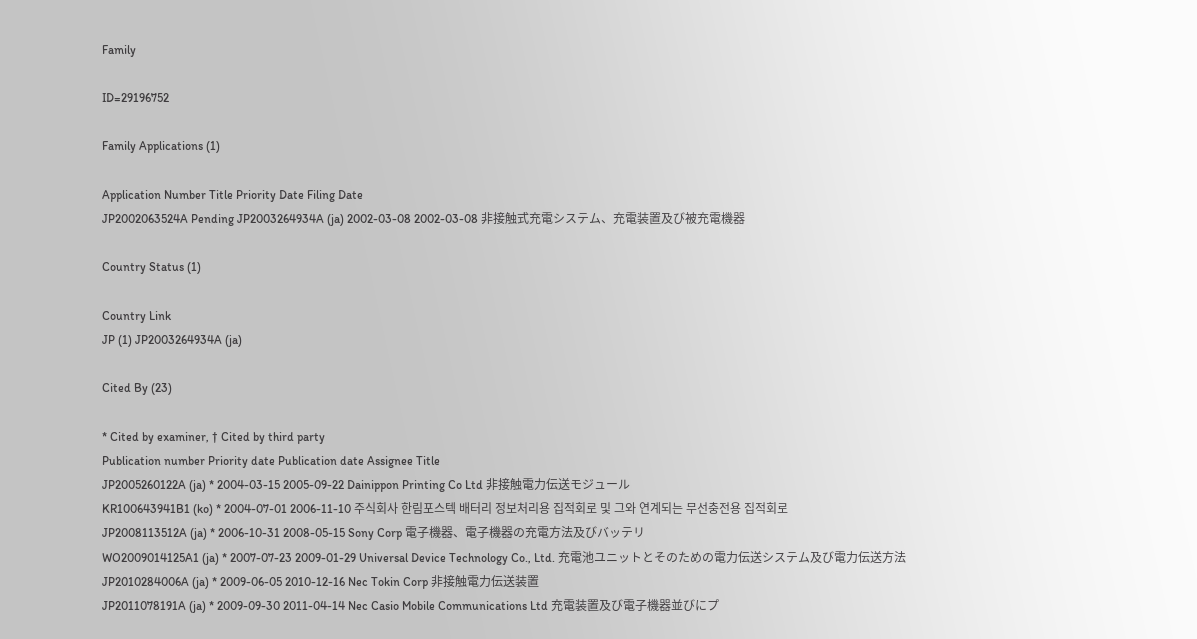Family

ID=29196752

Family Applications (1)

Application Number Title Priority Date Filing Date
JP2002063524A Pending JP2003264934A (ja) 2002-03-08 2002-03-08 非接触式充電システム、充電装置及び被充電機器

Country Status (1)

Country Link
JP (1) JP2003264934A (ja)

Cited By (23)

* Cited by examiner, † Cited by third party
Publication number Priority date Publication date Assignee Title
JP2005260122A (ja) * 2004-03-15 2005-09-22 Dainippon Printing Co Ltd 非接触電力伝送モジュール
KR100643941B1 (ko) * 2004-07-01 2006-11-10 주식회사 한림포스텍 배터리 정보처리용 집적회로 및 그와 연계되는 무선충전용 집적회로
JP2008113512A (ja) * 2006-10-31 2008-05-15 Sony Corp 電子機器、電子機器の充電方法及びバッテリ
WO2009014125A1 (ja) * 2007-07-23 2009-01-29 Universal Device Technology Co., Ltd. 充電池ユニットとそのための電力伝送システム及び電力伝送方法
JP2010284006A (ja) * 2009-06-05 2010-12-16 Nec Tokin Corp 非接触電力伝送装置
JP2011078191A (ja) * 2009-09-30 2011-04-14 Nec Casio Mobile Communications Ltd 充電装置及び電子機器並びにプ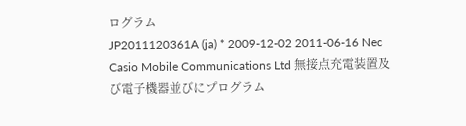ログラム
JP2011120361A (ja) * 2009-12-02 2011-06-16 Nec Casio Mobile Communications Ltd 無接点充電装置及び電子機器並びにプログラム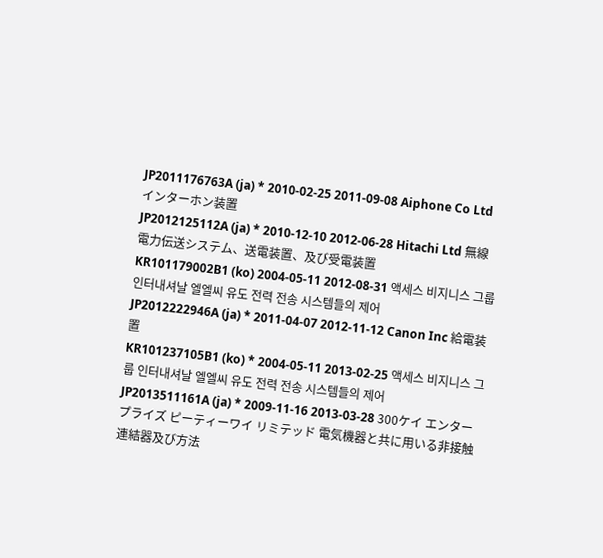JP2011176763A (ja) * 2010-02-25 2011-09-08 Aiphone Co Ltd インターホン装置
JP2012125112A (ja) * 2010-12-10 2012-06-28 Hitachi Ltd 無線電力伝送システム、送電装置、及び受電装置
KR101179002B1 (ko) 2004-05-11 2012-08-31 액세스 비지니스 그룹 인터내셔날 엘엘씨 유도 전력 전송 시스템들의 제어
JP2012222946A (ja) * 2011-04-07 2012-11-12 Canon Inc 給電装置
KR101237105B1 (ko) * 2004-05-11 2013-02-25 액세스 비지니스 그룹 인터내셔날 엘엘씨 유도 전력 전송 시스템들의 제어
JP2013511161A (ja) * 2009-11-16 2013-03-28 300ケイ エンタープライズ ピーティーワイ リミテッド 電気機器と共に用いる非接触連結器及び方法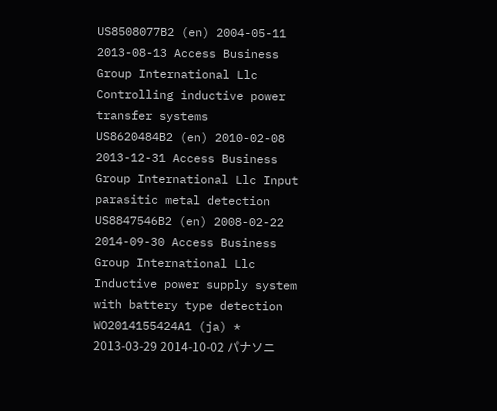US8508077B2 (en) 2004-05-11 2013-08-13 Access Business Group International Llc Controlling inductive power transfer systems
US8620484B2 (en) 2010-02-08 2013-12-31 Access Business Group International Llc Input parasitic metal detection
US8847546B2 (en) 2008-02-22 2014-09-30 Access Business Group International Llc Inductive power supply system with battery type detection
WO2014155424A1 (ja) * 2013-03-29 2014-10-02 パナソニ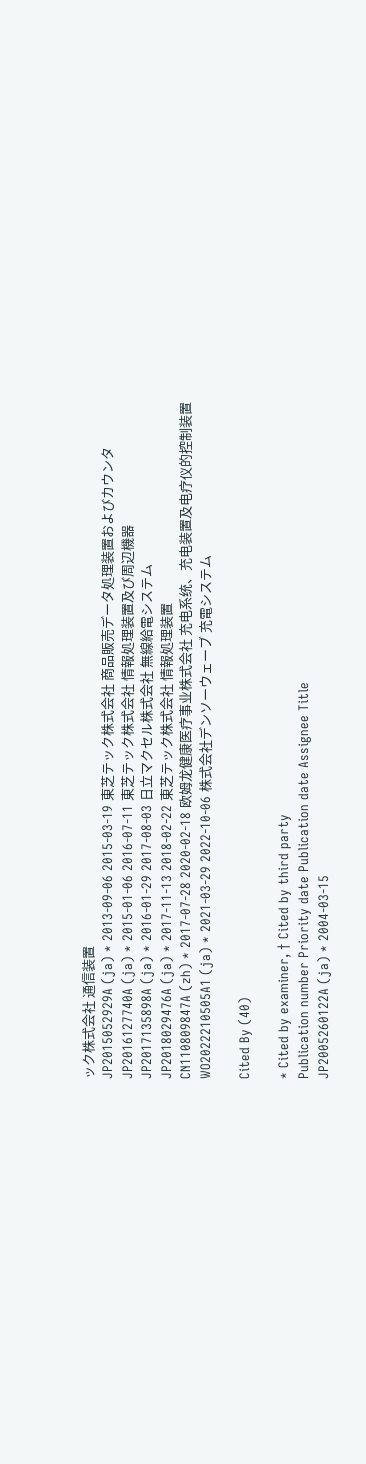ック株式会社 通信装置
JP2015052929A (ja) * 2013-09-06 2015-03-19 東芝テック株式会社 商品販売データ処理装置およびカウンタ
JP2016127740A (ja) * 2015-01-06 2016-07-11 東芝テック株式会社 情報処理装置及び周辺機器
JP2017135898A (ja) * 2016-01-29 2017-08-03 日立マクセル株式会社 無線給電システム
JP2018029476A (ja) * 2017-11-13 2018-02-22 東芝テック株式会社 情報処理装置
CN110809847A (zh) * 2017-07-28 2020-02-18 欧姆龙健康医疗事业株式会社 充电系统、充电装置及电疗仪的控制装置
WO2022210505A1 (ja) * 2021-03-29 2022-10-06 株式会社デンソーウェーブ 充電システム

Cited By (40)

* Cited by examiner, † Cited by third party
Publication number Priority date Publication date Assignee Title
JP2005260122A (ja) * 2004-03-15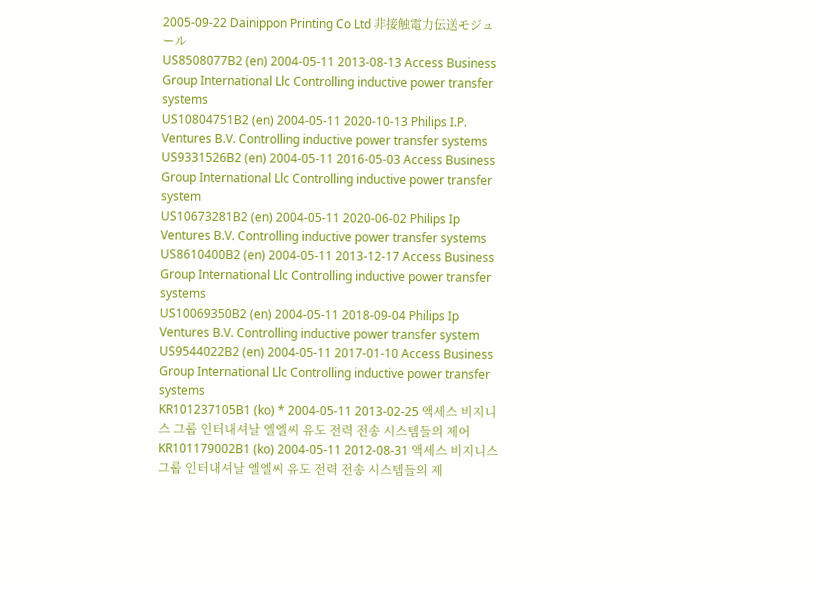2005-09-22 Dainippon Printing Co Ltd 非接触電力伝送モジュール
US8508077B2 (en) 2004-05-11 2013-08-13 Access Business Group International Llc Controlling inductive power transfer systems
US10804751B2 (en) 2004-05-11 2020-10-13 Philips I.P. Ventures B.V. Controlling inductive power transfer systems
US9331526B2 (en) 2004-05-11 2016-05-03 Access Business Group International Llc Controlling inductive power transfer system
US10673281B2 (en) 2004-05-11 2020-06-02 Philips Ip Ventures B.V. Controlling inductive power transfer systems
US8610400B2 (en) 2004-05-11 2013-12-17 Access Business Group International Llc Controlling inductive power transfer systems
US10069350B2 (en) 2004-05-11 2018-09-04 Philips Ip Ventures B.V. Controlling inductive power transfer system
US9544022B2 (en) 2004-05-11 2017-01-10 Access Business Group International Llc Controlling inductive power transfer systems
KR101237105B1 (ko) * 2004-05-11 2013-02-25 액세스 비지니스 그룹 인터내셔날 엘엘씨 유도 전력 전송 시스템들의 제어
KR101179002B1 (ko) 2004-05-11 2012-08-31 액세스 비지니스 그룹 인터내셔날 엘엘씨 유도 전력 전송 시스템들의 제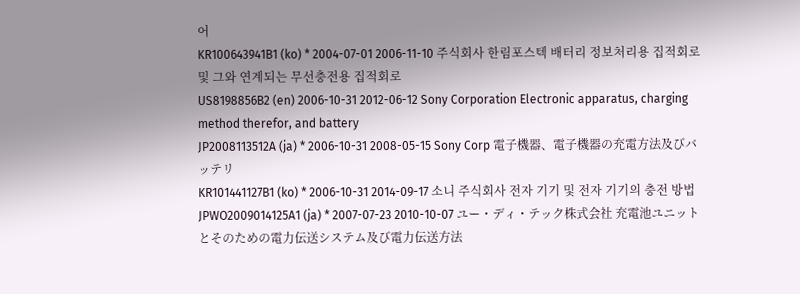어
KR100643941B1 (ko) * 2004-07-01 2006-11-10 주식회사 한림포스텍 배터리 정보처리용 집적회로 및 그와 연계되는 무선충전용 집적회로
US8198856B2 (en) 2006-10-31 2012-06-12 Sony Corporation Electronic apparatus, charging method therefor, and battery
JP2008113512A (ja) * 2006-10-31 2008-05-15 Sony Corp 電子機器、電子機器の充電方法及びバッテリ
KR101441127B1 (ko) * 2006-10-31 2014-09-17 소니 주식회사 전자 기기 및 전자 기기의 충전 방법
JPWO2009014125A1 (ja) * 2007-07-23 2010-10-07 ユー・ディ・テック株式会社 充電池ユニットとそのための電力伝送システム及び電力伝送方法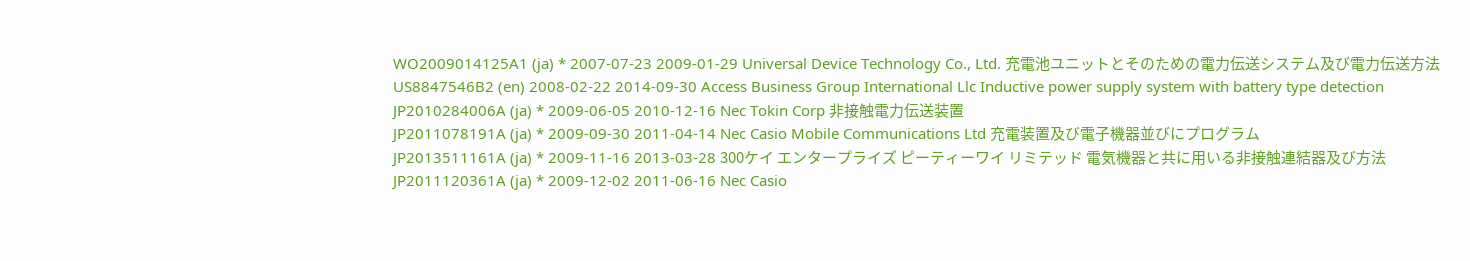WO2009014125A1 (ja) * 2007-07-23 2009-01-29 Universal Device Technology Co., Ltd. 充電池ユニットとそのための電力伝送システム及び電力伝送方法
US8847546B2 (en) 2008-02-22 2014-09-30 Access Business Group International Llc Inductive power supply system with battery type detection
JP2010284006A (ja) * 2009-06-05 2010-12-16 Nec Tokin Corp 非接触電力伝送装置
JP2011078191A (ja) * 2009-09-30 2011-04-14 Nec Casio Mobile Communications Ltd 充電装置及び電子機器並びにプログラム
JP2013511161A (ja) * 2009-11-16 2013-03-28 300ケイ エンタープライズ ピーティーワイ リミテッド 電気機器と共に用いる非接触連結器及び方法
JP2011120361A (ja) * 2009-12-02 2011-06-16 Nec Casio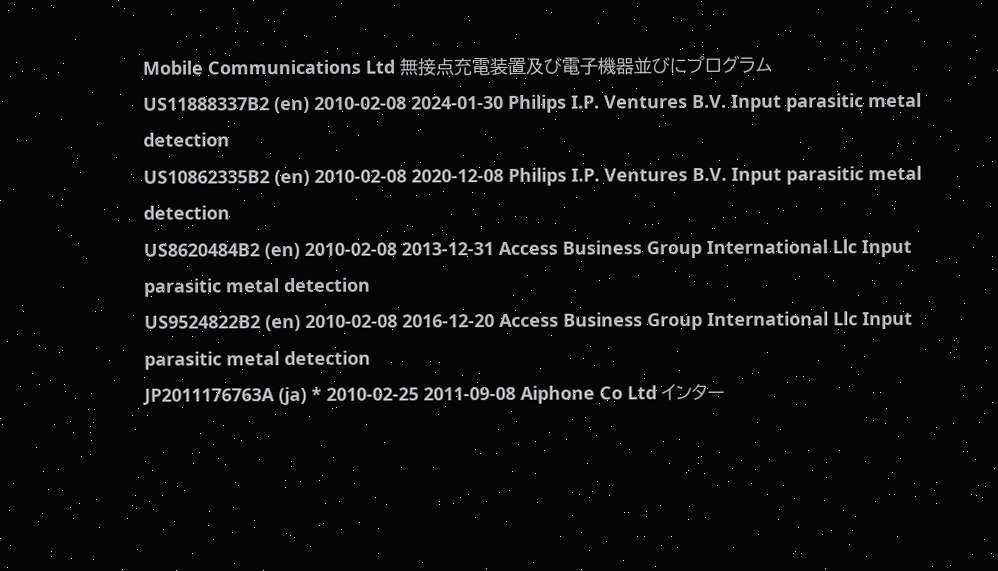Mobile Communications Ltd 無接点充電装置及び電子機器並びにプログラム
US11888337B2 (en) 2010-02-08 2024-01-30 Philips I.P. Ventures B.V. Input parasitic metal detection
US10862335B2 (en) 2010-02-08 2020-12-08 Philips I.P. Ventures B.V. Input parasitic metal detection
US8620484B2 (en) 2010-02-08 2013-12-31 Access Business Group International Llc Input parasitic metal detection
US9524822B2 (en) 2010-02-08 2016-12-20 Access Business Group International Llc Input parasitic metal detection
JP2011176763A (ja) * 2010-02-25 2011-09-08 Aiphone Co Ltd インター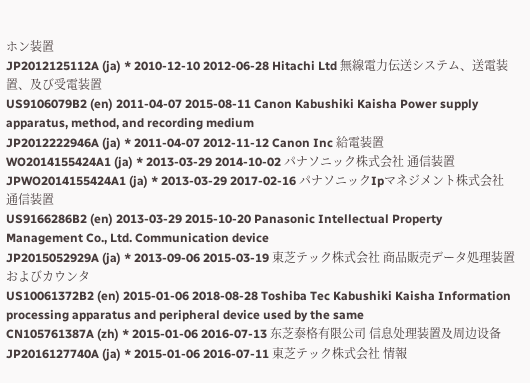ホン装置
JP2012125112A (ja) * 2010-12-10 2012-06-28 Hitachi Ltd 無線電力伝送システム、送電装置、及び受電装置
US9106079B2 (en) 2011-04-07 2015-08-11 Canon Kabushiki Kaisha Power supply apparatus, method, and recording medium
JP2012222946A (ja) * 2011-04-07 2012-11-12 Canon Inc 給電装置
WO2014155424A1 (ja) * 2013-03-29 2014-10-02 パナソニック株式会社 通信装置
JPWO2014155424A1 (ja) * 2013-03-29 2017-02-16 パナソニックIpマネジメント株式会社 通信装置
US9166286B2 (en) 2013-03-29 2015-10-20 Panasonic Intellectual Property Management Co., Ltd. Communication device
JP2015052929A (ja) * 2013-09-06 2015-03-19 東芝テック株式会社 商品販売データ処理装置およびカウンタ
US10061372B2 (en) 2015-01-06 2018-08-28 Toshiba Tec Kabushiki Kaisha Information processing apparatus and peripheral device used by the same
CN105761387A (zh) * 2015-01-06 2016-07-13 东芝泰格有限公司 信息处理装置及周边设备
JP2016127740A (ja) * 2015-01-06 2016-07-11 東芝テック株式会社 情報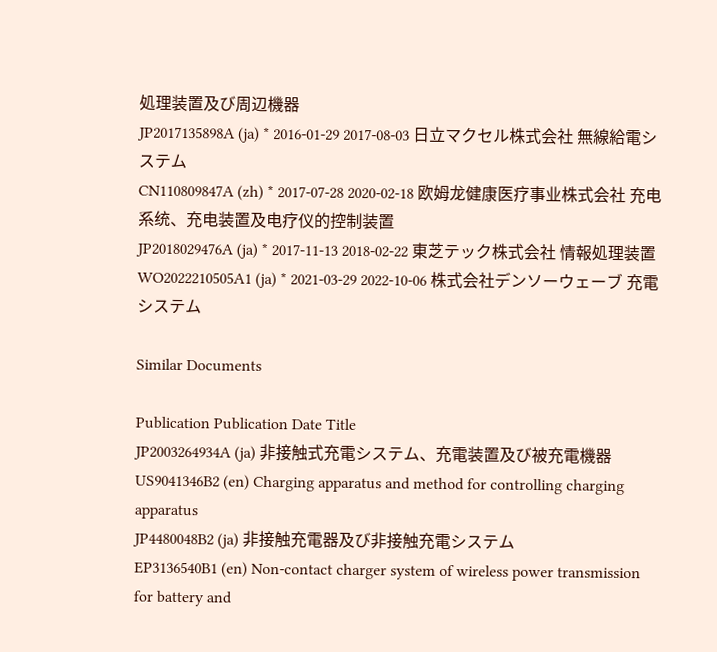処理装置及び周辺機器
JP2017135898A (ja) * 2016-01-29 2017-08-03 日立マクセル株式会社 無線給電システム
CN110809847A (zh) * 2017-07-28 2020-02-18 欧姆龙健康医疗事业株式会社 充电系统、充电装置及电疗仪的控制装置
JP2018029476A (ja) * 2017-11-13 2018-02-22 東芝テック株式会社 情報処理装置
WO2022210505A1 (ja) * 2021-03-29 2022-10-06 株式会社デンソーウェーブ 充電システム

Similar Documents

Publication Publication Date Title
JP2003264934A (ja) 非接触式充電システム、充電装置及び被充電機器
US9041346B2 (en) Charging apparatus and method for controlling charging apparatus
JP4480048B2 (ja) 非接触充電器及び非接触充電システム
EP3136540B1 (en) Non-contact charger system of wireless power transmission for battery and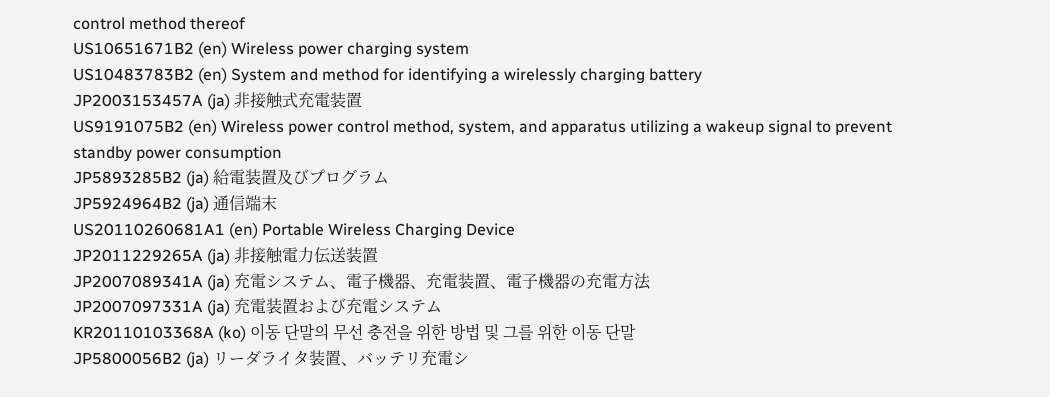control method thereof
US10651671B2 (en) Wireless power charging system
US10483783B2 (en) System and method for identifying a wirelessly charging battery
JP2003153457A (ja) 非接触式充電装置
US9191075B2 (en) Wireless power control method, system, and apparatus utilizing a wakeup signal to prevent standby power consumption
JP5893285B2 (ja) 給電装置及びプログラム
JP5924964B2 (ja) 通信端末
US20110260681A1 (en) Portable Wireless Charging Device
JP2011229265A (ja) 非接触電力伝送装置
JP2007089341A (ja) 充電システム、電子機器、充電装置、電子機器の充電方法
JP2007097331A (ja) 充電装置および充電システム
KR20110103368A (ko) 이동 단말의 무선 충전을 위한 방법 및 그를 위한 이동 단말
JP5800056B2 (ja) リーダライタ装置、バッテリ充電シ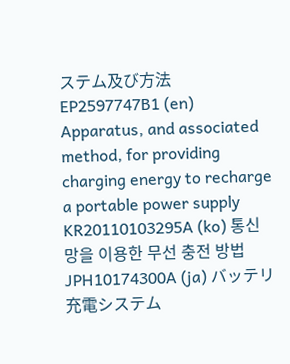ステム及び方法
EP2597747B1 (en) Apparatus, and associated method, for providing charging energy to recharge a portable power supply
KR20110103295A (ko) 통신망을 이용한 무선 충전 방법
JPH10174300A (ja) バッテリ充電システム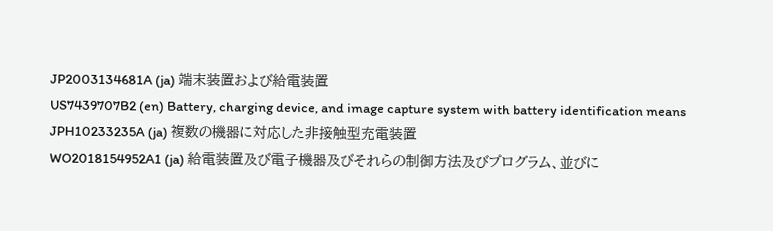JP2003134681A (ja) 端末装置および給電装置
US7439707B2 (en) Battery, charging device, and image capture system with battery identification means
JPH10233235A (ja) 複数の機器に対応した非接触型充電装置
WO2018154952A1 (ja) 給電装置及び電子機器及びそれらの制御方法及びプログラム、並びに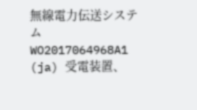無線電力伝送システム
WO2017064968A1 (ja) 受電装置、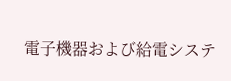電子機器および給電システ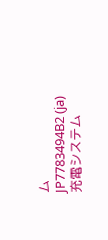ム
JP7783494B2 (ja) 充電システム